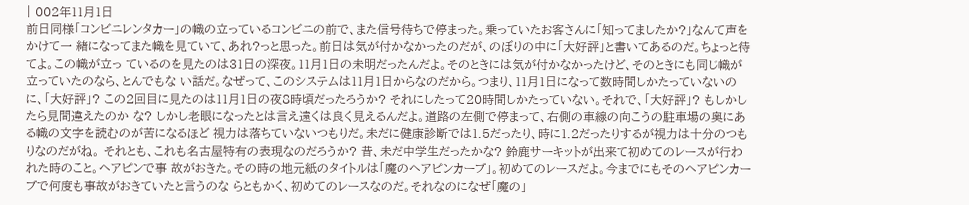| 002年11月1日
前日同様「コンビニレンタカー」の幟の立っているコンビニの前で、また信号待ちで停まった。乗っていたお客さんに「知ってましたか?」なんて声をかけて一 緒になってまた幟を見ていて、あれ?っと思った。前日は気が付かなかったのだが、のぼりの中に「大好評」と書いてあるのだ。ちょっと待てよ。この幟が立っ ているのを見たのは31日の深夜。11月1日の未明だったんだよ。そのときには気が付かなかったけど、そのときにも同じ幟が立っていたのなら、とんでもな い話だ。なぜって、このシステムは11月1日からなのだから。つまり、11月1日になって数時間しかたっていないのに、「大好評」? この2回目に見たのは11月1日の夜8時頃だったろうか? それにしたって20時間しかたっていない。それで、「大好評」? もしかしたら見間違えたのか な? しかし老眼になったとは言え遠くは良く見えるんだよ。道路の左側で停まって、右側の車線の向こうの駐車場の奥にある幟の文字を読むのが苦になるほど 視力は落ちていないつもりだ。未だに健康診断では1.5だったり、時に1.2だったりするが視力は十分のつもりなのだがね。 それとも、これも名古屋特有の表現なのだろうか? 昔、未だ中学生だったかな? 鈴鹿サーキットが出来て初めてのレースが行われた時のこと。ヘアピンで事 故がおきた。その時の地元紙のタイトルは「魔のヘアピンカーブ」。初めてのレースだよ。今までにもそのヘアピンカーブで何度も事故がおきていたと言うのな らともかく、初めてのレースなのだ。それなのになぜ「魔の」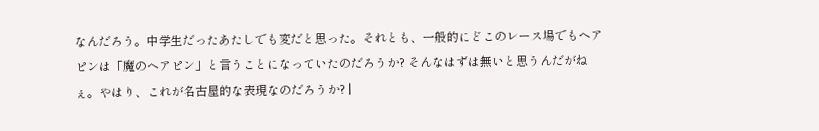なんだろう。中学生だったあたしでも変だと思った。それとも、一般的にどこのレース場でもヘア ピンは「魔のヘアピン」と言うことになっていたのだろうか? そんなはずは無いと思うんだがねぇ。やはり、これが名古屋的な表現なのだろうか? |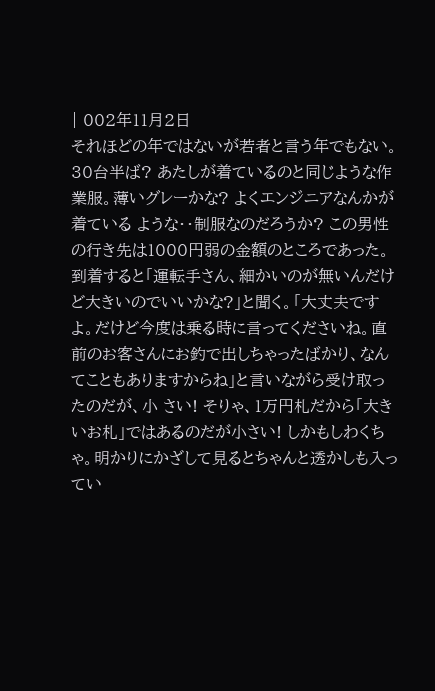| 002年11月2日
それほどの年ではないが若者と言う年でもない。30台半ば? あたしが着ているのと同じような作業服。薄いグレーかな? よくエンジニアなんかが着ている ような・・制服なのだろうか? この男性の行き先は1000円弱の金額のところであった。到着すると「運転手さん、細かいのが無いんだけど大きいのでいいかな?」と聞く。「大丈夫です よ。だけど今度は乗る時に言ってくださいね。直前のお客さんにお釣で出しちゃったばかり、なんてこともありますからね」と言いながら受け取ったのだが、小 さい! そりゃ、1万円札だから「大きいお札」ではあるのだが小さい! しかもしわくちゃ。明かりにかざして見るとちゃんと透かしも入ってい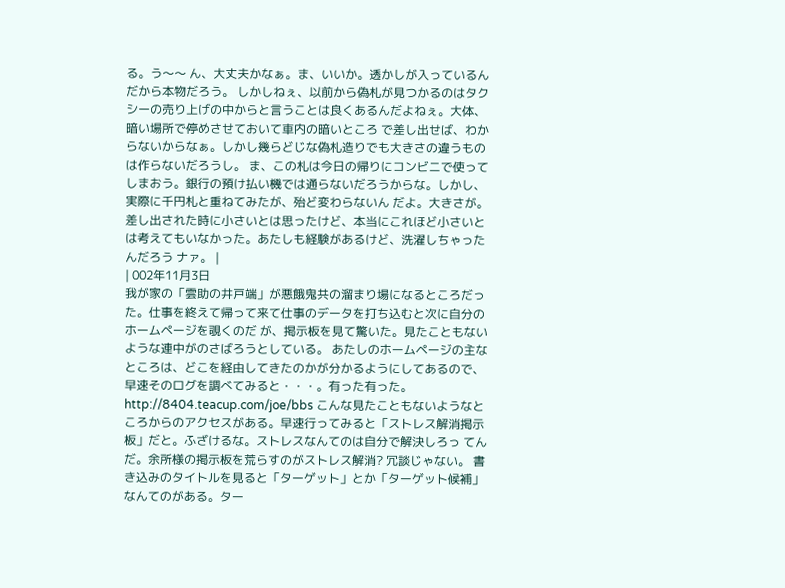る。う〜〜 ん、大丈夫かなぁ。ま、いいか。透かしが入っているんだから本物だろう。 しかしねぇ、以前から偽札が見つかるのはタクシーの売り上げの中からと言うことは良くあるんだよねぇ。大体、暗い場所で停めさせておいて車内の暗いところ で差し出せば、わからないからなぁ。しかし幾らどじな偽札造りでも大きさの違うものは作らないだろうし。 ま、この札は今日の帰りにコンビニで使ってしまおう。銀行の預け払い機では通らないだろうからな。しかし、実際に千円札と重ねてみたが、殆ど変わらないん だよ。大きさが。差し出された時に小さいとは思ったけど、本当にこれほど小さいとは考えてもいなかった。あたしも経験があるけど、洗濯しちゃったんだろう ナァ。 |
| 002年11月3日
我が家の「雲助の井戸端」が悪餓鬼共の溜まり場になるところだった。仕事を終えて帰って来て仕事のデータを打ち込むと次に自分のホームページを覗くのだ が、掲示板を見て驚いた。見たこともないような連中がのさばろうとしている。 あたしのホームページの主なところは、どこを経由してきたのかが分かるようにしてあるので、早速そのログを調べてみると・・・。有った有った。 http://8404.teacup.com/joe/bbs こんな見たこともないようなところからのアクセスがある。早速行ってみると「ストレス解消掲示板」だと。ふざけるな。ストレスなんてのは自分で解決しろっ てんだ。余所様の掲示板を荒らすのがストレス解消? 冗談じゃない。 書き込みのタイトルを見ると「ターゲット」とか「ターゲット候補」なんてのがある。ター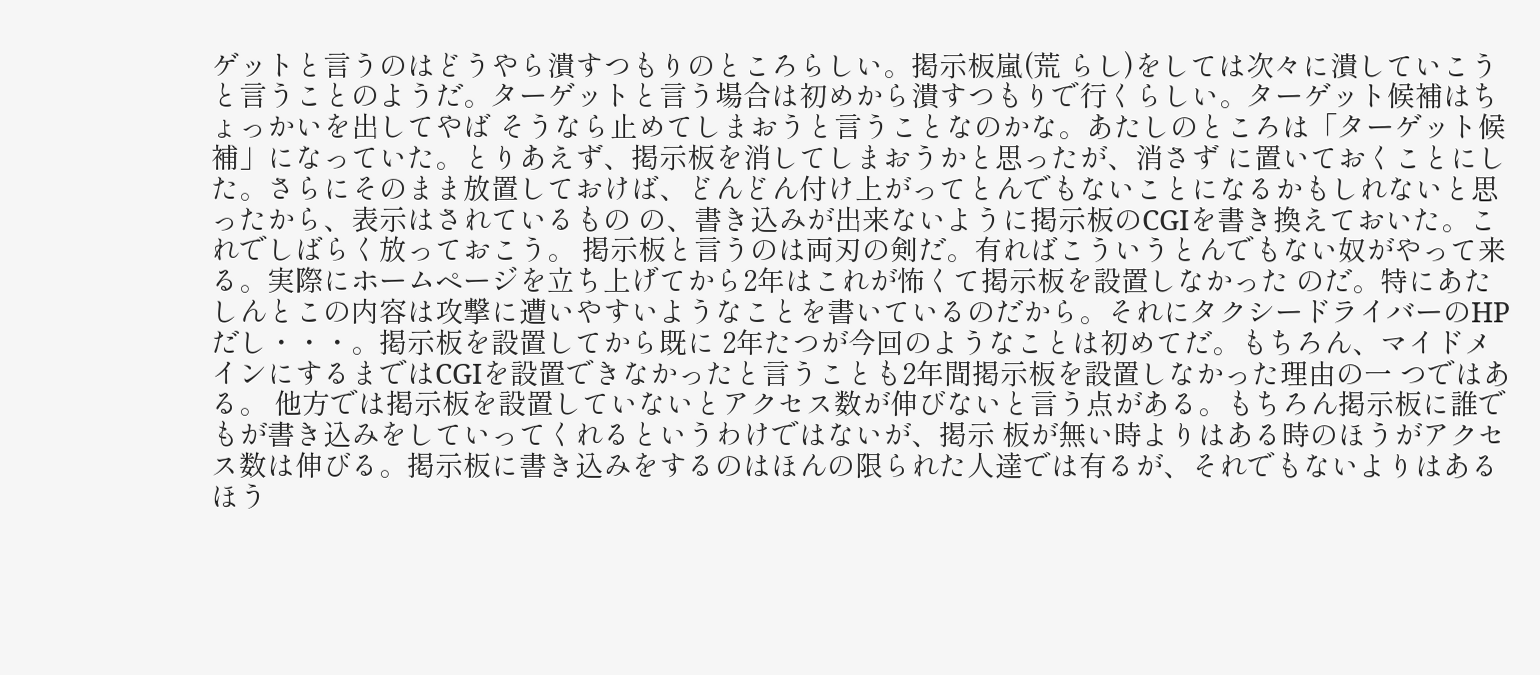ゲットと言うのはどうやら潰すつもりのところらしい。掲示板嵐(荒 らし)をしては次々に潰していこうと言うことのようだ。ターゲットと言う場合は初めから潰すつもりで行くらしい。ターゲット候補はちょっかいを出してやば そうなら止めてしまおうと言うことなのかな。あたしのところは「ターゲット候補」になっていた。とりあえず、掲示板を消してしまおうかと思ったが、消さず に置いておくことにした。さらにそのまま放置しておけば、どんどん付け上がってとんでもないことになるかもしれないと思ったから、表示はされているもの の、書き込みが出来ないように掲示板のCGIを書き換えておいた。これでしばらく放っておこう。 掲示板と言うのは両刃の剣だ。有ればこういうとんでもない奴がやって来る。実際にホームページを立ち上げてから2年はこれが怖くて掲示板を設置しなかった のだ。特にあたしんとこの内容は攻撃に遭いやすいようなことを書いているのだから。それにタクシードライバーのHPだし・・・。掲示板を設置してから既に 2年たつが今回のようなことは初めてだ。もちろん、マイドメインにするまではCGIを設置できなかったと言うことも2年間掲示板を設置しなかった理由の一 つではある。 他方では掲示板を設置していないとアクセス数が伸びないと言う点がある。もちろん掲示板に誰でもが書き込みをしていってくれるというわけではないが、掲示 板が無い時よりはある時のほうがアクセス数は伸びる。掲示板に書き込みをするのはほんの限られた人達では有るが、それでもないよりはあるほう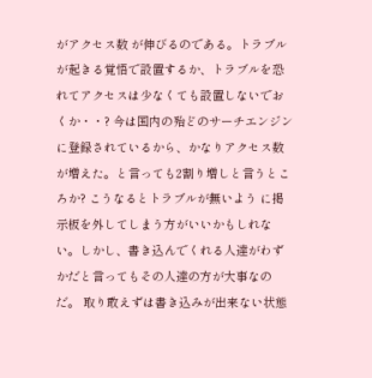がアクセス数 が伸びるのである。トラブルが起きる覚悟で設置するか、トラブルを恐れてアクセスは少なくても設置しないでおくか・・? 今は国内の殆どのサーチエンジンに登録されているから、かなりアクセス数が増えた。と言っても2割り増しと言うところか? こうなるとトラブルが無いよう に掲示板を外してしまう方がいいかもしれない。しかし、書き込んでくれる人達がわずかだと言ってもその人達の方が大事なのだ。 取り敢えずは書き込みが出来ない状態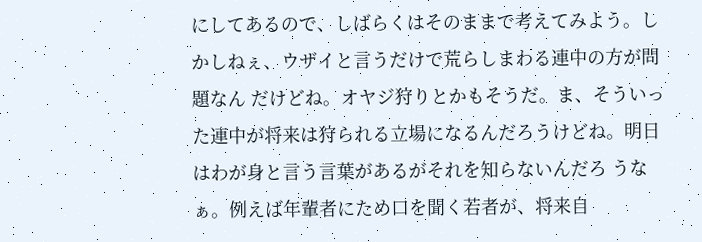にしてあるので、しばらくはそのままで考えてみよう。しかしねぇ、ウザイと言うだけで荒らしまわる連中の方が問題なん だけどね。オヤジ狩りとかもそうだ。ま、そういった連中が将来は狩られる立場になるんだろうけどね。明日はわが身と言う言葉があるがそれを知らないんだろ うなぁ。例えば年輩者にため口を聞く若者が、将来自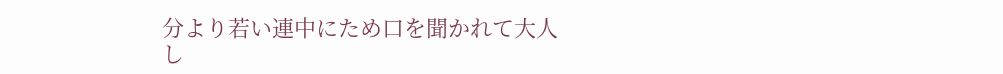分より若い連中にため口を聞かれて大人し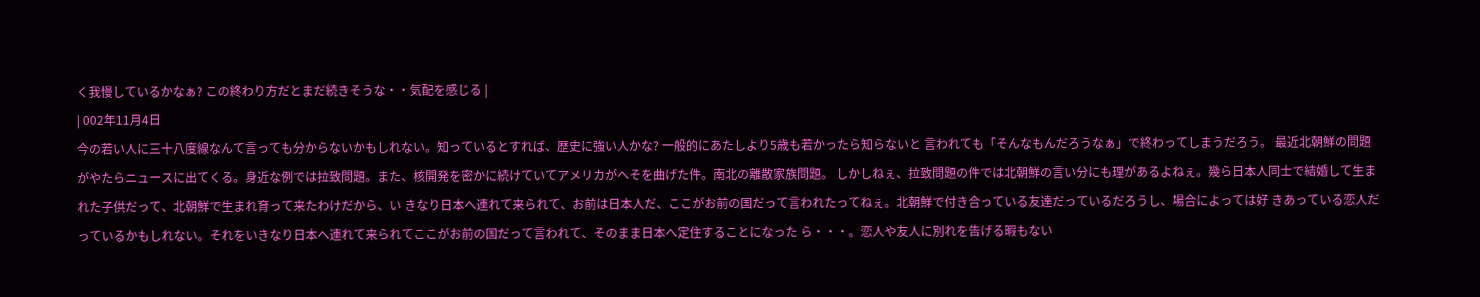く我慢しているかなぁ? この終わり方だとまだ続きそうな・・気配を感じる |
| 002年11月4日
今の若い人に三十八度線なんて言っても分からないかもしれない。知っているとすれば、歴史に強い人かな? 一般的にあたしより5歳も若かったら知らないと 言われても「そんなもんだろうなぁ」で終わってしまうだろう。 最近北朝鮮の問題がやたらニュースに出てくる。身近な例では拉致問題。また、核開発を密かに続けていてアメリカがへそを曲げた件。南北の離散家族問題。 しかしねぇ、拉致問題の件では北朝鮮の言い分にも理があるよねぇ。幾ら日本人同士で結婚して生まれた子供だって、北朝鮮で生まれ育って来たわけだから、い きなり日本へ連れて来られて、お前は日本人だ、ここがお前の国だって言われたってねぇ。北朝鮮で付き合っている友達だっているだろうし、場合によっては好 きあっている恋人だっているかもしれない。それをいきなり日本へ連れて来られてここがお前の国だって言われて、そのまま日本へ定住することになった ら・・・。恋人や友人に別れを告げる暇もない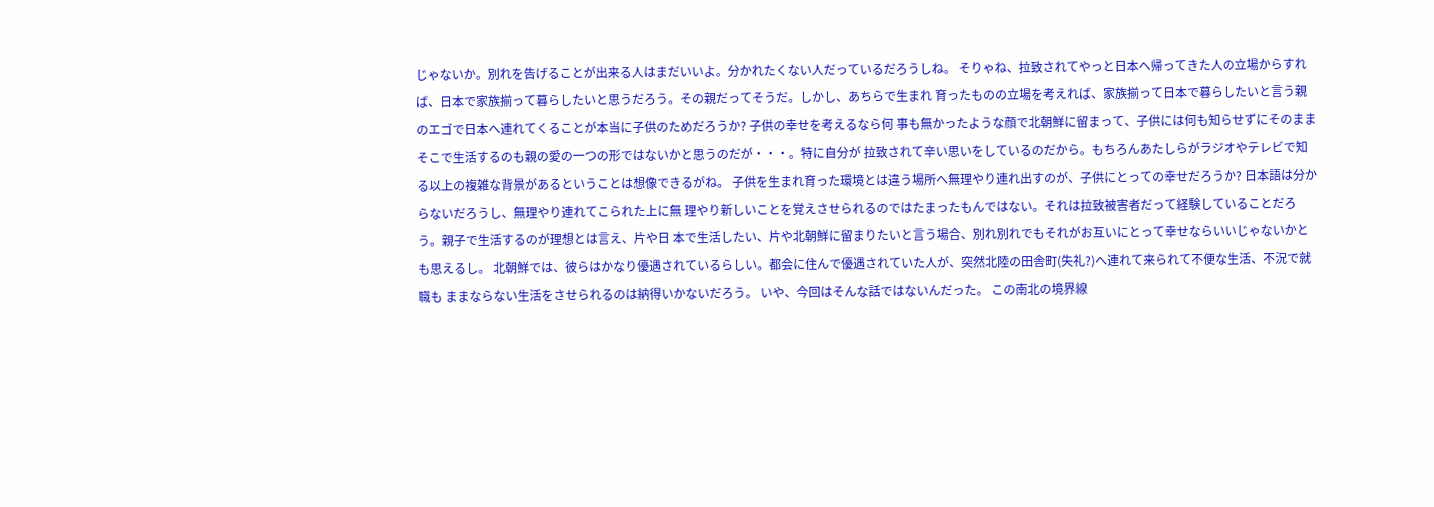じゃないか。別れを告げることが出来る人はまだいいよ。分かれたくない人だっているだろうしね。 そりゃね、拉致されてやっと日本へ帰ってきた人の立場からすれば、日本で家族揃って暮らしたいと思うだろう。その親だってそうだ。しかし、あちらで生まれ 育ったものの立場を考えれば、家族揃って日本で暮らしたいと言う親のエゴで日本へ連れてくることが本当に子供のためだろうか? 子供の幸せを考えるなら何 事も無かったような顔で北朝鮮に留まって、子供には何も知らせずにそのままそこで生活するのも親の愛の一つの形ではないかと思うのだが・・・。特に自分が 拉致されて辛い思いをしているのだから。もちろんあたしらがラジオやテレビで知る以上の複雑な背景があるということは想像できるがね。 子供を生まれ育った環境とは違う場所へ無理やり連れ出すのが、子供にとっての幸せだろうか? 日本語は分からないだろうし、無理やり連れてこられた上に無 理やり新しいことを覚えさせられるのではたまったもんではない。それは拉致被害者だって経験していることだろう。親子で生活するのが理想とは言え、片や日 本で生活したい、片や北朝鮮に留まりたいと言う場合、別れ別れでもそれがお互いにとって幸せならいいじゃないかとも思えるし。 北朝鮮では、彼らはかなり優遇されているらしい。都会に住んで優遇されていた人が、突然北陸の田舎町(失礼?)へ連れて来られて不便な生活、不況で就職も ままならない生活をさせられるのは納得いかないだろう。 いや、今回はそんな話ではないんだった。 この南北の境界線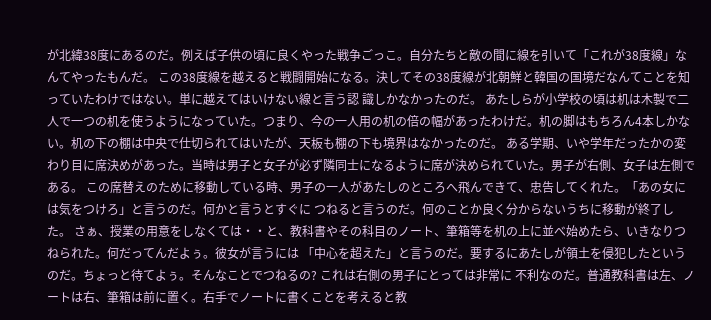が北緯38度にあるのだ。例えば子供の頃に良くやった戦争ごっこ。自分たちと敵の間に線を引いて「これが38度線」なんてやったもんだ。 この38度線を越えると戦闘開始になる。決してその38度線が北朝鮮と韓国の国境だなんてことを知っていたわけではない。単に越えてはいけない線と言う認 識しかなかったのだ。 あたしらが小学校の頃は机は木製で二人で一つの机を使うようになっていた。つまり、今の一人用の机の倍の幅があったわけだ。机の脚はもちろん4本しかな い。机の下の棚は中央で仕切られてはいたが、天板も棚の下も境界はなかったのだ。 ある学期、いや学年だったかの変わり目に席決めがあった。当時は男子と女子が必ず隣同士になるように席が決められていた。男子が右側、女子は左側である。 この席替えのために移動している時、男子の一人があたしのところへ飛んできて、忠告してくれた。「あの女には気をつけろ」と言うのだ。何かと言うとすぐに つねると言うのだ。何のことか良く分からないうちに移動が終了した。 さぁ、授業の用意をしなくては・・と、教科書やその科目のノート、筆箱等を机の上に並べ始めたら、いきなりつねられた。何だってんだよぅ。彼女が言うには 「中心を超えた」と言うのだ。要するにあたしが領土を侵犯したというのだ。ちょっと待てよぅ。そんなことでつねるの? これは右側の男子にとっては非常に 不利なのだ。普通教科書は左、ノートは右、筆箱は前に置く。右手でノートに書くことを考えると教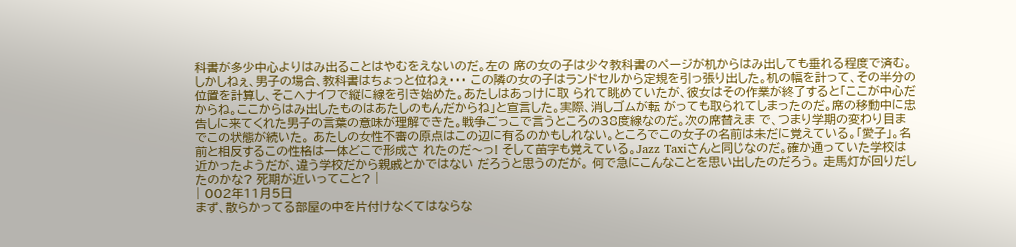科書が多少中心よりはみ出ることはやむをえないのだ。左の 席の女の子は少々教科書のページが机からはみ出しても垂れる程度で済む。しかしねぇ、男子の場合、教科書はちょっと位ねぇ・・・ この隣の女の子はランドセルから定規を引っ張り出した。机の幅を計って、その半分の位置を計算し、そこへナイフで縦に線を引き始めた。あたしはあっけに取 られて眺めていたが、彼女はその作業が終了すると「ここが中心だからね。ここからはみ出したものはあたしのもんだからね」と宣言した。実際、消しゴムが転 がっても取られてしまったのだ。席の移動中に忠告しに来てくれた男子の言葉の意味が理解できた。戦争ごっこで言うところの38度線なのだ。次の席替えま で、つまり学期の変わり目までこの状態が続いた。 あたしの女性不審の原点はこの辺に有るのかもしれない。ところでこの女子の名前は未だに覚えている。「愛子」。名前と相反するこの性格は一体どこで形成さ れたのだ〜っ! そして苗字も覚えている。Jazz Taxiさんと同じなのだ。確か通っていた学校は近かったようだが、違う学校だから親戚とかではない だろうと思うのだが。 何で急にこんなことを思い出したのだろう。 走馬灯が回りだしたのかな? 死期が近いってこと? |
| 002年11月5日
まず、散らかってる部屋の中を片付けなくてはならな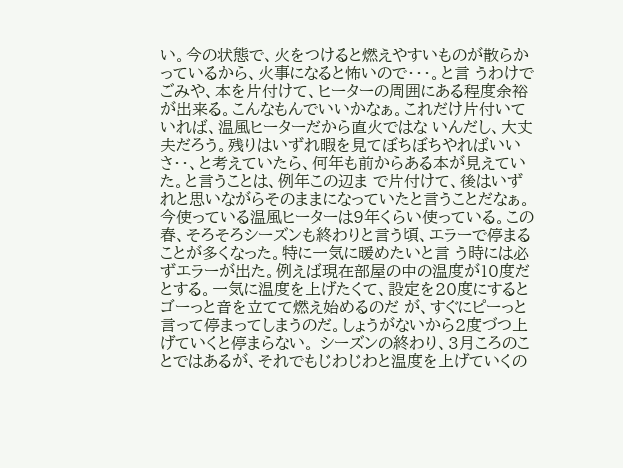い。今の状態で、火をつけると燃えやすいものが散らかっているから、火事になると怖いので・・・。と言 うわけでごみや、本を片付けて、ヒーターの周囲にある程度余裕が出来る。こんなもんでいいかなぁ。これだけ片付いていれば、温風ヒーターだから直火ではな いんだし、大丈夫だろう。残りはいずれ暇を見てぼちぼちやればいいさ・・、と考えていたら、何年も前からある本が見えていた。と言うことは、例年この辺ま で片付けて、後はいずれと思いながらそのままになっていたと言うことだなぁ。 今使っている温風ヒーターは9年くらい使っている。この春、そろそろシーズンも終わりと言う頃、エラーで停まることが多くなった。特に一気に暖めたいと言 う時には必ずエラーが出た。例えば現在部屋の中の温度が10度だとする。一気に温度を上げたくて、設定を20度にするとゴーっと音を立てて燃え始めるのだ が、すぐにピーっと言って停まってしまうのだ。しょうがないから2度づつ上げていくと停まらない。 シーズンの終わり、3月ころのことではあるが、それでもじわじわと温度を上げていくの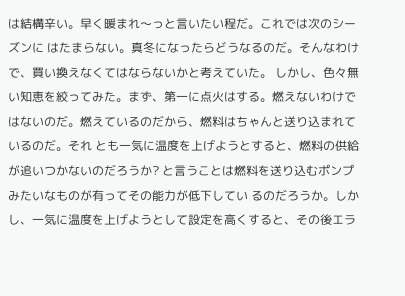は結構辛い。早く暖まれ〜っと言いたい程だ。これでは次のシーズンに はたまらない。真冬になったらどうなるのだ。そんなわけで、買い換えなくてはならないかと考えていた。 しかし、色々無い知恵を絞ってみた。まず、第一に点火はする。燃えないわけではないのだ。燃えているのだから、燃料はちゃんと送り込まれているのだ。それ とも一気に温度を上げようとすると、燃料の供給が追いつかないのだろうか? と言うことは燃料を送り込むポンプみたいなものが有ってその能力が低下してい るのだろうか。しかし、一気に温度を上げようとして設定を高くすると、その後エラ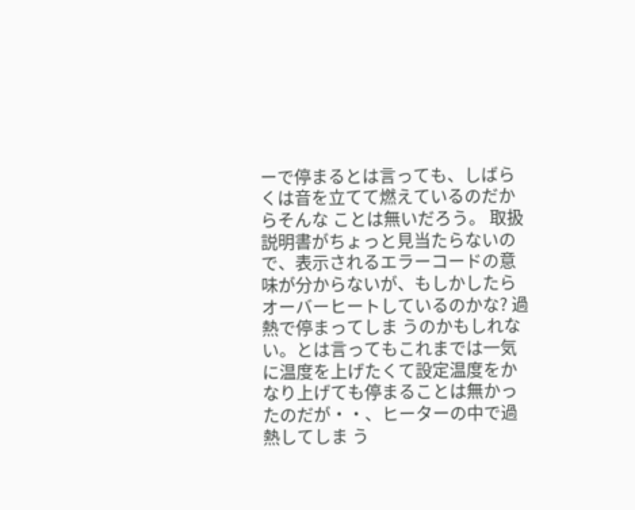ーで停まるとは言っても、しばらくは音を立てて燃えているのだからそんな ことは無いだろう。 取扱説明書がちょっと見当たらないので、表示されるエラーコードの意味が分からないが、もしかしたらオーバーヒートしているのかな? 過熱で停まってしま うのかもしれない。とは言ってもこれまでは一気に温度を上げたくて設定温度をかなり上げても停まることは無かったのだが・・、ヒーターの中で過熱してしま う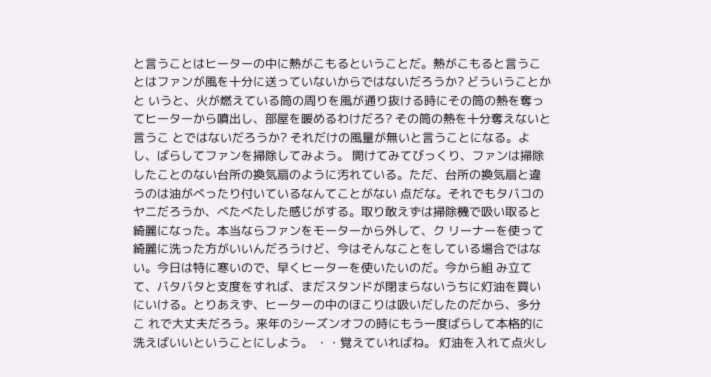と言うことはヒーターの中に熱がこもるということだ。熱がこもると言うことはファンが風を十分に送っていないからではないだろうか? どういうことかと いうと、火が燃えている筒の周りを風が通り抜ける時にその筒の熱を奪ってヒーターから噴出し、部屋を暖めるわけだろ? その筒の熱を十分奪えないと言うこ とではないだろうか? それだけの風量が無いと言うことになる。よし、ばらしてファンを掃除してみよう。 開けてみてびっくり、ファンは掃除したことのない台所の換気扇のように汚れている。ただ、台所の換気扇と違うのは油がべったり付いているなんてことがない 点だな。それでもタバコのヤニだろうか、べたべたした感じがする。取り敢えずは掃除機で吸い取ると綺麗になった。本当ならファンをモーターから外して、ク リーナーを使って綺麗に洗った方がいいんだろうけど、今はそんなことをしている場合ではない。今日は特に寒いので、早くヒーターを使いたいのだ。今から組 み立てて、バタバタと支度をすれば、まだスタンドが閉まらないうちに灯油を買いにいける。とりあえず、ヒーターの中のほこりは吸いだしたのだから、多分こ れで大丈夫だろう。来年のシーズンオフの時にもう一度ばらして本格的に洗えばいいということにしよう。 ・・覚えていればね。 灯油を入れて点火し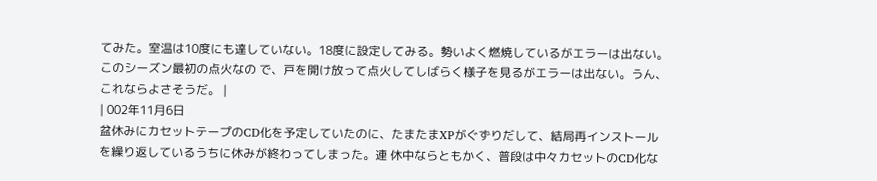てみた。室温は10度にも達していない。18度に設定してみる。勢いよく燃焼しているがエラーは出ない。このシーズン最初の点火なの で、戸を開け放って点火してしばらく様子を見るがエラーは出ない。うん、これならよさそうだ。 |
| 002年11月6日
盆休みにカセットテープのCD化を予定していたのに、たまたまXPがぐずりだして、結局再インストールを繰り返しているうちに休みが終わってしまった。連 休中ならともかく、普段は中々カセットのCD化な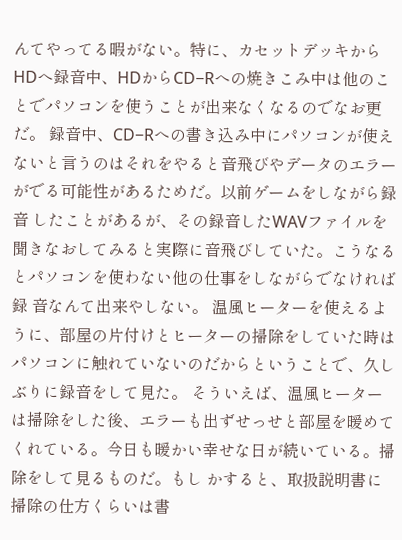んてやってる暇がない。特に、カセットデッキからHDへ録音中、HDからCD−Rへの焼きこみ中は他のこ とでパソコンを使うことが出来なくなるのでなお更だ。 録音中、CD−Rへの書き込み中にパソコンが使えないと言うのはそれをやると音飛びやデータのエラーがでる可能性があるためだ。以前ゲームをしながら録音 したことがあるが、その録音したWAVファイルを聞きなおしてみると実際に音飛びしていた。こうなるとパソコンを使わない他の仕事をしながらでなければ録 音なんて出来やしない。 温風ヒーターを使えるように、部屋の片付けとヒーターの掃除をしていた時はパソコンに触れていないのだからということで、久しぶりに録音をして見た。 そういえば、温風ヒーターは掃除をした後、エラーも出ずせっせと部屋を暖めてくれている。今日も暖かい幸せな日が続いている。掃除をして見るものだ。もし かすると、取扱説明書に掃除の仕方くらいは書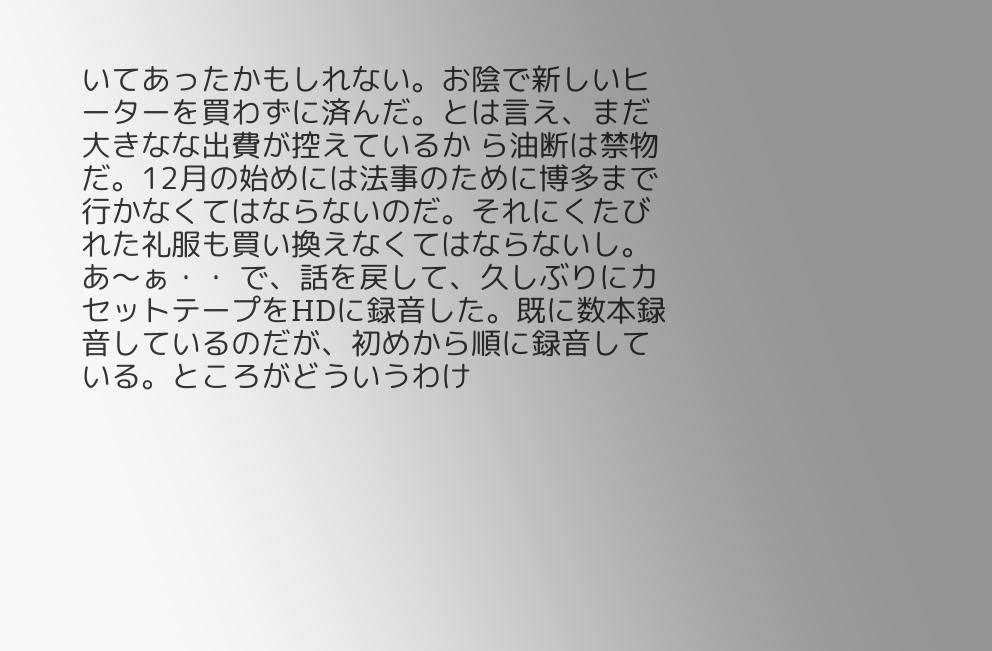いてあったかもしれない。お陰で新しいヒーターを買わずに済んだ。とは言え、まだ大きなな出費が控えているか ら油断は禁物だ。12月の始めには法事のために博多まで行かなくてはならないのだ。それにくたびれた礼服も買い換えなくてはならないし。あ〜ぁ・・ で、話を戻して、久しぶりにカセットテープをHDに録音した。既に数本録音しているのだが、初めから順に録音している。ところがどういうわけ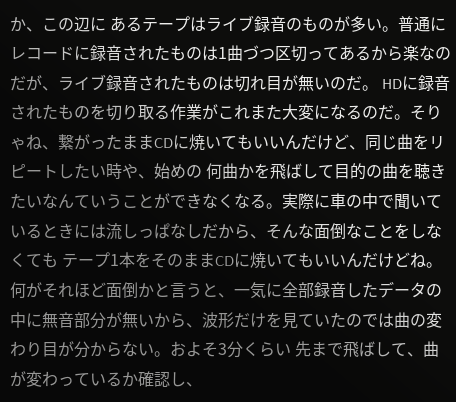か、この辺に あるテープはライブ録音のものが多い。普通にレコードに録音されたものは1曲づつ区切ってあるから楽なのだが、ライブ録音されたものは切れ目が無いのだ。 HDに録音されたものを切り取る作業がこれまた大変になるのだ。そりゃね、繋がったままCDに焼いてもいいんだけど、同じ曲をリピートしたい時や、始めの 何曲かを飛ばして目的の曲を聴きたいなんていうことができなくなる。実際に車の中で聞いているときには流しっぱなしだから、そんな面倒なことをしなくても テープ1本をそのままCDに焼いてもいいんだけどね。 何がそれほど面倒かと言うと、一気に全部録音したデータの中に無音部分が無いから、波形だけを見ていたのでは曲の変わり目が分からない。およそ3分くらい 先まで飛ばして、曲が変わっているか確認し、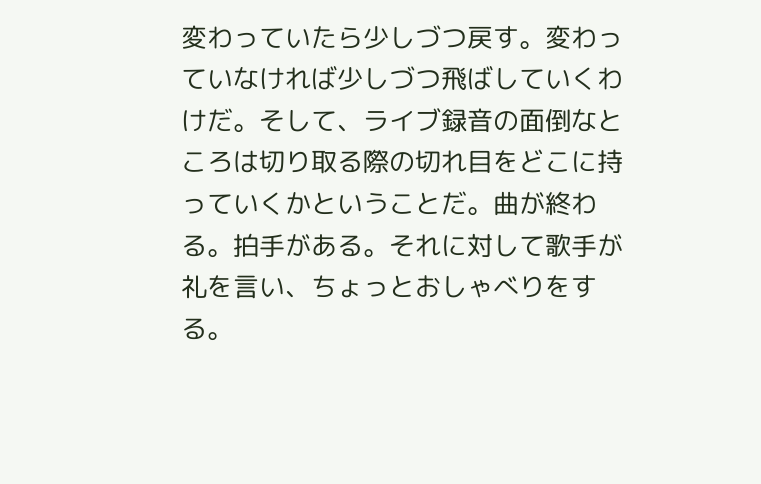変わっていたら少しづつ戻す。変わっていなければ少しづつ飛ばしていくわけだ。そして、ライブ録音の面倒なと ころは切り取る際の切れ目をどこに持っていくかということだ。曲が終わる。拍手がある。それに対して歌手が礼を言い、ちょっとおしゃべりをする。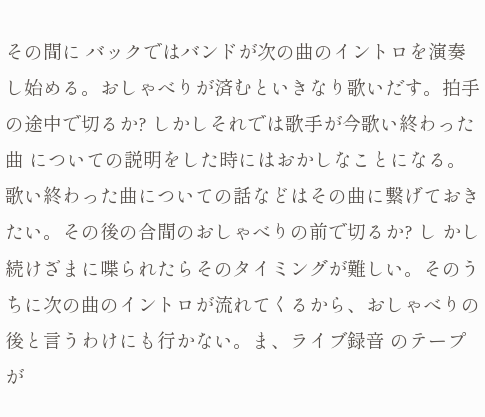その間に バックではバンドが次の曲のイントロを演奏し始める。おしゃべりが済むといきなり歌いだす。拍手の途中で切るか? しかしそれでは歌手が今歌い終わった曲 についての説明をした時にはおかしなことになる。歌い終わった曲についての話などはその曲に繋げておきたい。その後の合間のおしゃべりの前で切るか? し かし続けざまに喋られたらそのタイミングが難しい。そのうちに次の曲のイントロが流れてくるから、おしゃべりの後と言うわけにも行かない。ま、ライブ録音 のテープが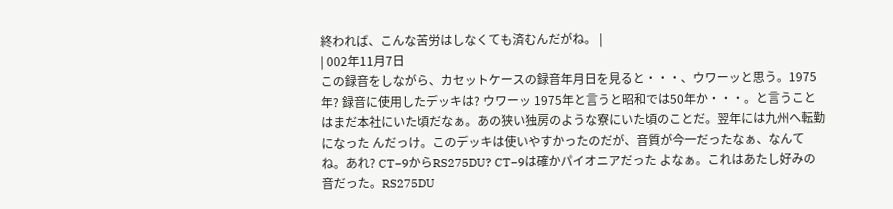終われば、こんな苦労はしなくても済むんだがね。 |
| 002年11月7日
この録音をしながら、カセットケースの録音年月日を見ると・・・、ウワーッと思う。1975年? 録音に使用したデッキは? ウワーッ 1975年と言うと昭和では50年か・・・。と言うことはまだ本社にいた頃だなぁ。あの狭い独房のような寮にいた頃のことだ。翌年には九州へ転勤になった んだっけ。このデッキは使いやすかったのだが、音質が今一だったなぁ、なんてね。あれ? CT−9からRS275DU? CT−9は確かパイオニアだった よなぁ。これはあたし好みの音だった。RS275DU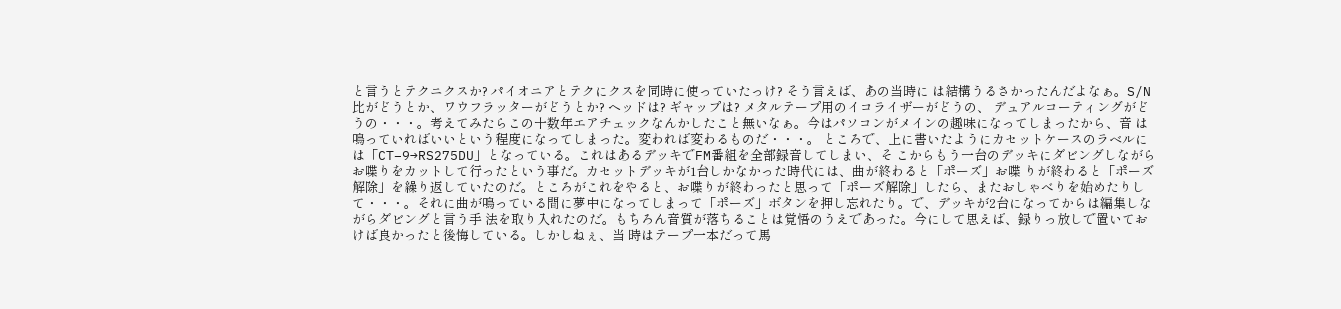と言うとテクニクスか? パイオニアとテクにクスを同時に使っていたっけ? そう言えば、あの当時に は結構うるさかったんだよなぁ。S/N比がどうとか、ワウフラッターがどうとか? ヘッドは? ギャップは? メタルテープ用のイコライザーがどうの、 デュアルコーティングがどうの・・・。考えてみたらこの十数年エアチェックなんかしたこと無いなぁ。今はパソコンがメインの趣味になってしまったから、音 は鳴っていればいいという程度になってしまった。変われば変わるものだ・・・。 ところで、上に書いたようにカセットケースのラベルには「CT−9→RS275DU」となっている。これはあるデッキでFM番組を全部録音してしまい、そ こからもう一台のデッキにダビングしながらお喋りをカットして行ったという事だ。カセットデッキが1台しかなかった時代には、曲が終わると「ポーズ」お喋 りが終わると「ポーズ解除」を繰り返していたのだ。ところがこれをやると、お喋りが終わったと思って「ポーズ解除」したら、またおしゃべりを始めたりし て・・・。それに曲が鳴っている間に夢中になってしまって「ポーズ」ボタンを押し忘れたり。で、デッキが2台になってからは編集しながらダビングと言う手 法を取り入れたのだ。もちろん音質が落ちることは覚悟のうえであった。今にして思えば、録りっ放しで置いておけば良かったと後悔している。しかしねぇ、当 時はテープ一本だって馬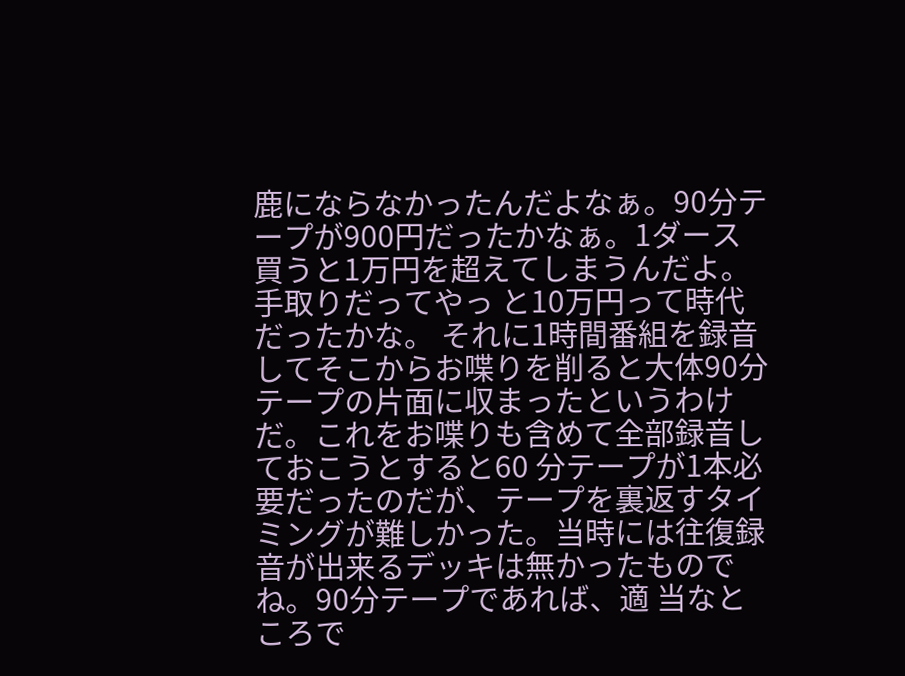鹿にならなかったんだよなぁ。90分テープが900円だったかなぁ。1ダース買うと1万円を超えてしまうんだよ。手取りだってやっ と10万円って時代だったかな。 それに1時間番組を録音してそこからお喋りを削ると大体90分テープの片面に収まったというわけだ。これをお喋りも含めて全部録音しておこうとすると60 分テープが1本必要だったのだが、テープを裏返すタイミングが難しかった。当時には往復録音が出来るデッキは無かったものでね。90分テープであれば、適 当なところで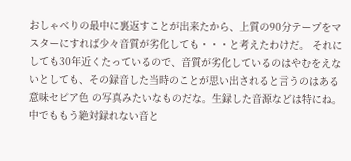おしゃべりの最中に裏返すことが出来たから、上質の90分テープをマスターにすれば少々音質が劣化しても・・・と考えたわけだ。 それにしても30年近くたっているので、音質が劣化しているのはやむをえないとしても、その録音した当時のことが思い出されると言うのはある意味セピア色 の写真みたいなものだな。生録した音源などは特にね。中でももう絶対録れない音と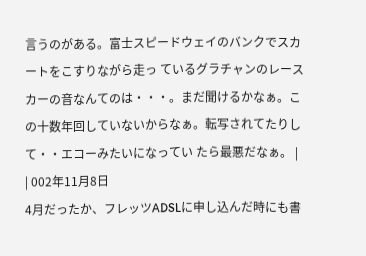言うのがある。富士スピードウェイのバンクでスカートをこすりながら走っ ているグラチャンのレースカーの音なんてのは・・・。まだ聞けるかなぁ。この十数年回していないからなぁ。転写されてたりして・・エコーみたいになってい たら最悪だなぁ。 |
| 002年11月8日
4月だったか、フレッツADSLに申し込んだ時にも書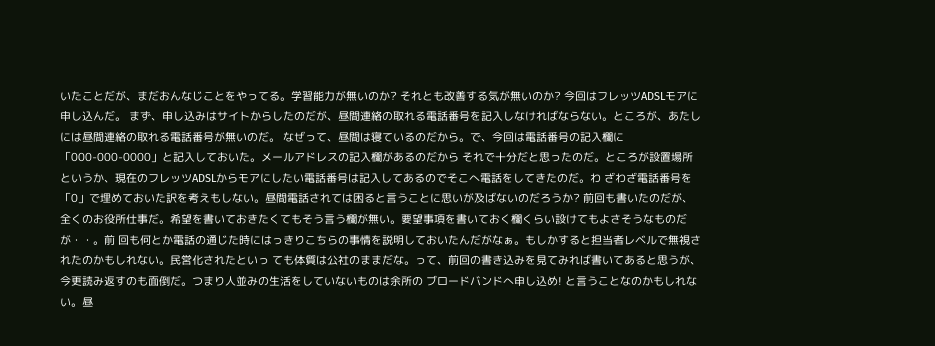いたことだが、まだおんなじことをやってる。学習能力が無いのか? それとも改善する気が無いのか? 今回はフレッツADSLモアに申し込んだ。 まず、申し込みはサイトからしたのだが、昼間連絡の取れる電話番号を記入しなければならない。ところが、あたしには昼間連絡の取れる電話番号が無いのだ。 なぜって、昼間は寝ているのだから。で、今回は電話番号の記入欄に「000-000-0000」と記入しておいた。メールアドレスの記入欄があるのだから それで十分だと思ったのだ。ところが設置場所というか、現在のフレッツADSLからモアにしたい電話番号は記入してあるのでそこへ電話をしてきたのだ。わ ざわざ電話番号を「0」で埋めておいた訳を考えもしない。昼間電話されては困ると言うことに思いが及ばないのだろうか? 前回も書いたのだが、全くのお役所仕事だ。希望を書いておきたくてもそう言う欄が無い。要望事項を書いておく欄くらい設けてもよさそうなものだが・・。前 回も何とか電話の通じた時にはっきりこちらの事情を説明しておいたんだがなぁ。もしかすると担当者レベルで無視されたのかもしれない。民営化されたといっ ても体質は公社のままだな。って、前回の書き込みを見てみれば書いてあると思うが、今更読み返すのも面倒だ。つまり人並みの生活をしていないものは余所の ブロードバンドへ申し込め! と言うことなのかもしれない。昼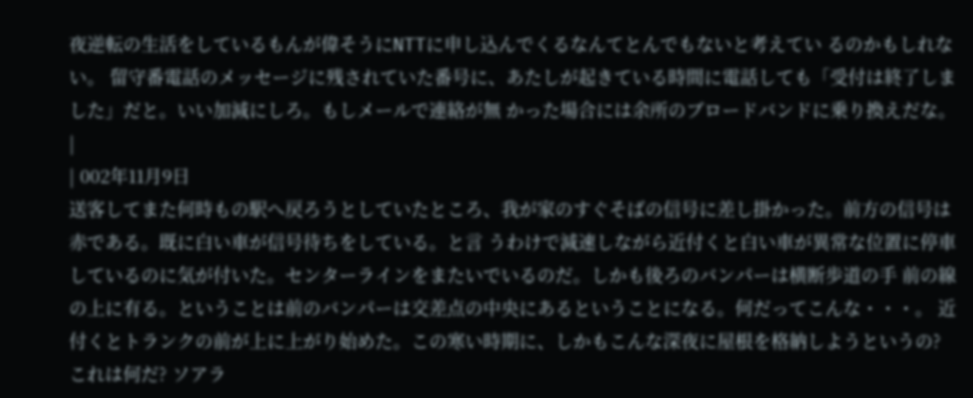夜逆転の生活をしているもんが偉そうにNTTに申し込んでくるなんてとんでもないと考えてい るのかもしれない。 留守番電話のメッセージに残されていた番号に、あたしが起きている時間に電話しても「受付は終了しました」だと。いい加減にしろ。もしメールで連絡が無 かった場合には余所のブロードバンドに乗り換えだな。 |
| 002年11月9日
送客してまた何時もの駅へ戻ろうとしていたところ、我が家のすぐそばの信号に差し掛かった。前方の信号は赤である。既に白い車が信号待ちをしている。と言 うわけで減速しながら近付くと白い車が異常な位置に停車しているのに気が付いた。センターラインをまたいでいるのだ。しかも後ろのバンパーは横断歩道の手 前の線の上に有る。ということは前のバンパーは交差点の中央にあるということになる。何だってこんな・・・。 近付くとトランクの前が上に上がり始めた。この寒い時期に、しかもこんな深夜に屋根を格納しようというの? これは何だ? ソアラ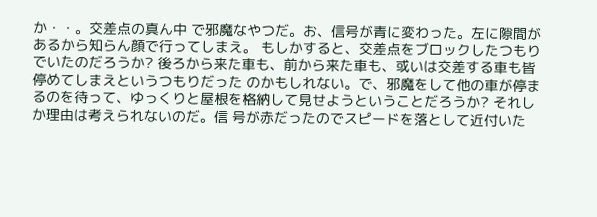か・・。交差点の真ん中 で邪魔なやつだ。お、信号が青に変わった。左に隙間があるから知らん顔で行ってしまえ。 もしかすると、交差点をブロックしたつもりでいたのだろうか? 後ろから来た車も、前から来た車も、或いは交差する車も皆停めてしまえというつもりだった のかもしれない。で、邪魔をして他の車が停まるのを待って、ゆっくりと屋根を格納して見せようということだろうか? それしか理由は考えられないのだ。信 号が赤だったのでスピードを落として近付いた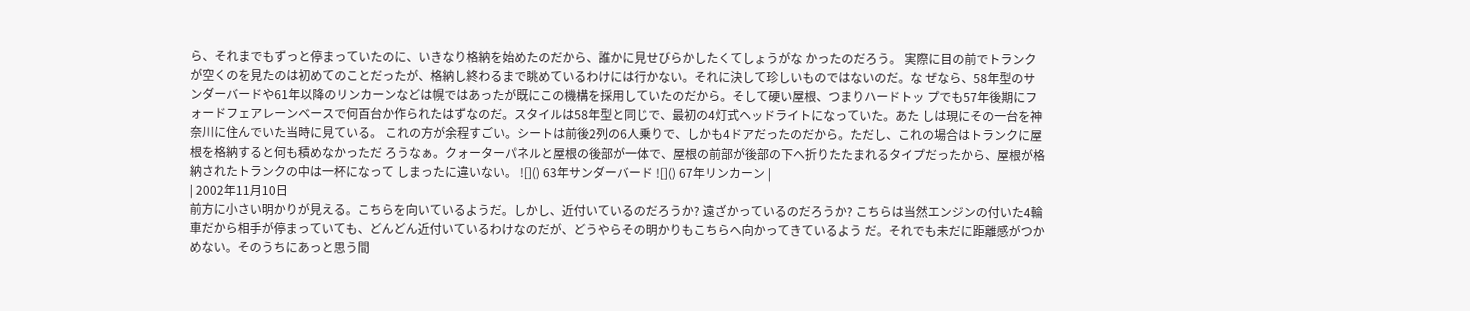ら、それまでもずっと停まっていたのに、いきなり格納を始めたのだから、誰かに見せびらかしたくてしょうがな かったのだろう。 実際に目の前でトランクが空くのを見たのは初めてのことだったが、格納し終わるまで眺めているわけには行かない。それに決して珍しいものではないのだ。な ぜなら、58年型のサンダーバードや61年以降のリンカーンなどは幌ではあったが既にこの機構を採用していたのだから。そして硬い屋根、つまりハードトッ プでも57年後期にフォードフェアレーンベースで何百台か作られたはずなのだ。スタイルは58年型と同じで、最初の4灯式ヘッドライトになっていた。あた しは現にその一台を神奈川に住んでいた当時に見ている。 これの方が余程すごい。シートは前後2列の6人乗りで、しかも4ドアだったのだから。ただし、これの場合はトランクに屋根を格納すると何も積めなかっただ ろうなぁ。クォーターパネルと屋根の後部が一体で、屋根の前部が後部の下へ折りたたまれるタイプだったから、屋根が格納されたトランクの中は一杯になって しまったに違いない。 ![]() 63年サンダーバード ![]() 67年リンカーン |
| 2002年11月10日
前方に小さい明かりが見える。こちらを向いているようだ。しかし、近付いているのだろうか? 遠ざかっているのだろうか? こちらは当然エンジンの付いた4輪車だから相手が停まっていても、どんどん近付いているわけなのだが、どうやらその明かりもこちらへ向かってきているよう だ。それでも未だに距離感がつかめない。そのうちにあっと思う間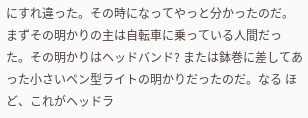にすれ違った。その時になってやっと分かったのだ。 まずその明かりの主は自転車に乗っている人間だった。その明かりはヘッドバンド? または鉢巻に差してあった小さいペン型ライトの明かりだったのだ。なる ほど、これがヘッドラ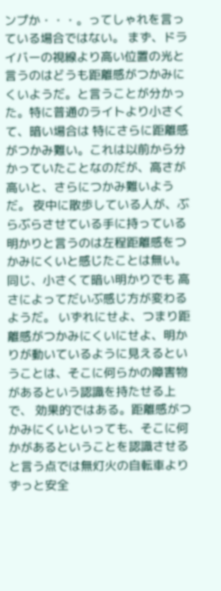ンプか・・・。ってしゃれを言っている場合ではない。 まず、ドライバーの視線より高い位置の光と言うのはどうも距離感がつかみにくいようだ。と言うことが分かった。特に普通のライトより小さくて、暗い場合は 特にさらに距離感がつかみ難い。これは以前から分かっていたことなのだが、高さが高いと、さらにつかみ難いようだ。 夜中に散歩している人が、ぶらぶらさせている手に持っている明かりと言うのは左程距離感をつかみにくいと感じたことは無い。同じ、小さくて暗い明かりでも 高さによってだいぶ感じ方が変わるようだ。 いずれにせよ、つまり距離感がつかみにくいにせよ、明かりが動いているように見えるということは、そこに何らかの障害物があるという認識を持たせる上で、 効果的ではある。距離感がつかみにくいといっても、そこに何かがあるということを認識させると言う点では無灯火の自転車よりずっと安全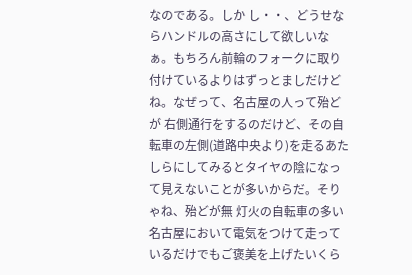なのである。しか し・・、どうせならハンドルの高さにして欲しいなぁ。もちろん前輪のフォークに取り付けているよりはずっとましだけどね。なぜって、名古屋の人って殆どが 右側通行をするのだけど、その自転車の左側(道路中央より)を走るあたしらにしてみるとタイヤの陰になって見えないことが多いからだ。そりゃね、殆どが無 灯火の自転車の多い名古屋において電気をつけて走っているだけでもご褒美を上げたいくら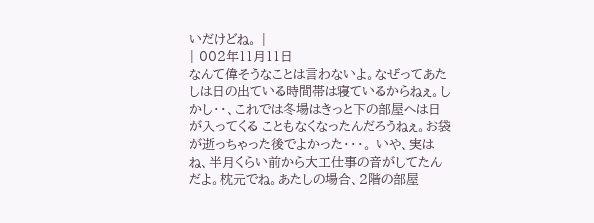いだけどね。 |
| 002年11月11日
なんて偉そうなことは言わないよ。なぜってあたしは日の出ている時間帯は寝ているからねぇ。しかし・・、これでは冬場はきっと下の部屋へは日が入ってくる こともなくなったんだろうねぇ。お袋が逝っちゃった後でよかった・・・。 いや、実はね、半月くらい前から大工仕事の音がしてたんだよ。枕元でね。あたしの場合、2階の部屋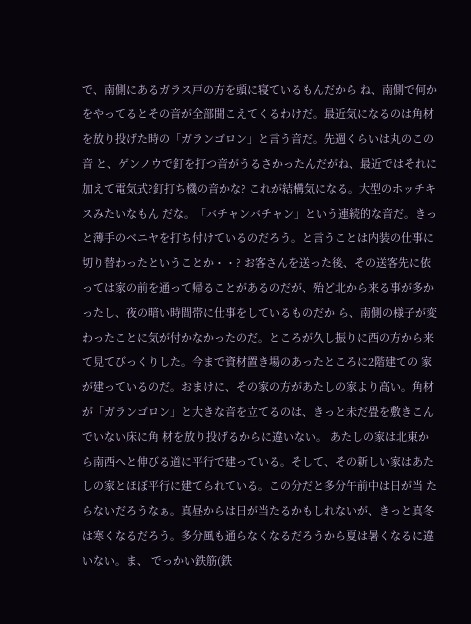で、南側にあるガラス戸の方を頭に寝ているもんだから ね、南側で何かをやってるとその音が全部聞こえてくるわけだ。最近気になるのは角材を放り投げた時の「ガランゴロン」と言う音だ。先週くらいは丸のこの音 と、ゲンノウで釘を打つ音がうるさかったんだがね、最近ではそれに加えて電気式?釘打ち機の音かな? これが結構気になる。大型のホッチキスみたいなもん だな。「バチャンバチャン」という連続的な音だ。きっと薄手のベニヤを打ち付けているのだろう。と言うことは内装の仕事に切り替わったということか・・? お客さんを送った後、その送客先に依っては家の前を通って帰ることがあるのだが、殆ど北から来る事が多かったし、夜の暗い時間帯に仕事をしているものだか ら、南側の様子が変わったことに気が付かなかったのだ。ところが久し振りに西の方から来て見てびっくりした。今まで資材置き場のあったところに2階建ての 家が建っているのだ。おまけに、その家の方があたしの家より高い。角材が「ガランゴロン」と大きな音を立てるのは、きっと未だ畳を敷きこんでいない床に角 材を放り投げるからに違いない。 あたしの家は北東から南西へと伸びる道に平行で建っている。そして、その新しい家はあたしの家とほぼ平行に建てられている。この分だと多分午前中は日が当 たらないだろうなぁ。真昼からは日が当たるかもしれないが、きっと真冬は寒くなるだろう。多分風も通らなくなるだろうから夏は暑くなるに違いない。ま、 でっかい鉄筋(鉄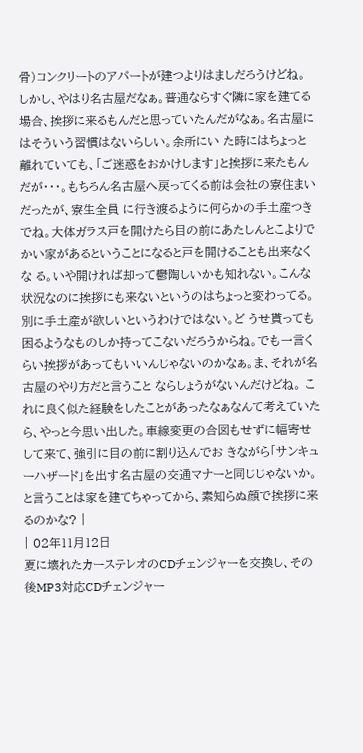骨)コンクリートのアパートが建つよりはましだろうけどね。 しかし、やはり名古屋だなぁ。普通ならすぐ隣に家を建てる場合、挨拶に来るもんだと思っていたんだがなぁ。名古屋にはそういう習慣はないらしい。余所にい た時にはちょっと離れていても、「ご迷惑をおかけします」と挨拶に来たもんだが・・・。もちろん名古屋へ戻ってくる前は会社の寮住まいだったが、寮生全員 に行き渡るように何らかの手土産つきでね。大体ガラス戸を開けたら目の前にあたしんとこよりでかい家があるということになると戸を開けることも出来なくな る。いや開ければ却って鬱陶しいかも知れない。こんな状況なのに挨拶にも来ないというのはちょっと変わってる。別に手土産が欲しいというわけではない。ど うせ貰っても困るようなものしか持ってこないだろうからね。でも一言くらい挨拶があってもいいんじゃないのかなぁ。ま、それが名古屋のやり方だと言うこと ならしょうがないんだけどね。 これに良く似た経験をしたことがあったなぁなんて考えていたら、やっと今思い出した。車線変更の合図もせずに幅寄せして来て、強引に目の前に割り込んでお きながら「サンキューハザード」を出す名古屋の交通マナーと同じじゃないか。と言うことは家を建てちゃってから、素知らぬ顔で挨拶に来るのかな? |
| 02年11月12日
夏に壊れたカーステレオのCDチェンジャーを交換し、その後MP3対応CDチェンジャー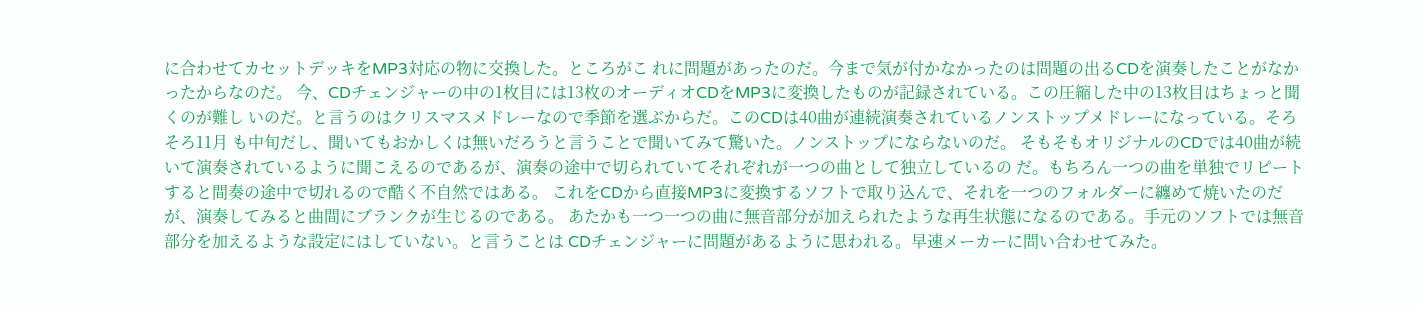に合わせてカセットデッキをMP3対応の物に交換した。ところがこ れに問題があったのだ。今まで気が付かなかったのは問題の出るCDを演奏したことがなかったからなのだ。 今、CDチェンジャーの中の1枚目には13枚のオーディオCDをMP3に変換したものが記録されている。この圧縮した中の13枚目はちょっと聞くのが難し いのだ。と言うのはクリスマスメドレーなので季節を選ぶからだ。このCDは40曲が連続演奏されているノンストップメドレーになっている。そろそろ11月 も中旬だし、聞いてもおかしくは無いだろうと言うことで聞いてみて驚いた。ノンストップにならないのだ。 そもそもオリジナルのCDでは40曲が続いて演奏されているように聞こえるのであるが、演奏の途中で切られていてそれぞれが一つの曲として独立しているの だ。もちろん一つの曲を単独でリピートすると間奏の途中で切れるので酷く不自然ではある。 これをCDから直接MP3に変換するソフトで取り込んで、それを一つのフォルダーに纏めて焼いたのだが、演奏してみると曲間にブランクが生じるのである。 あたかも一つ一つの曲に無音部分が加えられたような再生状態になるのである。手元のソフトでは無音部分を加えるような設定にはしていない。と言うことは CDチェンジャーに問題があるように思われる。早速メーカーに問い合わせてみた。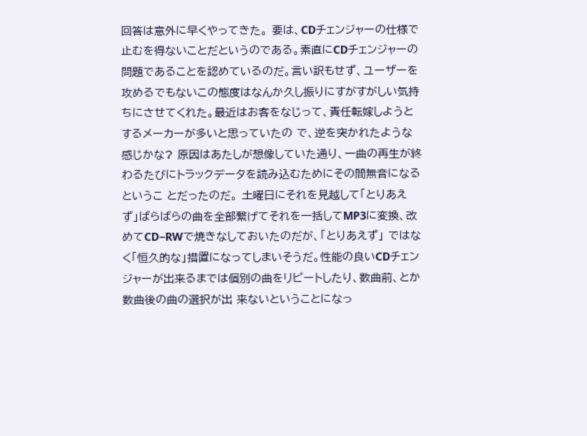回答は意外に早くやってきた。 要は、CDチェンジャーの仕様で止むを得ないことだというのである。素直にCDチェンジャーの問題であることを認めているのだ。言い訳もせず、ユーザーを 攻めるでもないこの態度はなんか久し振りにすがすがしい気持ちにさせてくれた。最近はお客をなじって、責任転嫁しようとするメーカーが多いと思っていたの で、逆を突かれたような感じかな? 原因はあたしが想像していた通り、一曲の再生が終わるたびにトラックデータを読み込むためにその間無音になるというこ とだったのだ。 土曜日にそれを見越して「とりあえず」ばらばらの曲を全部繋げてそれを一括してMP3に変換、改めてCD−RWで焼きなしておいたのだが、「とりあえず」 ではなく「恒久的な」措置になってしまいそうだ。性能の良いCDチェンジャーが出来るまでは個別の曲をリピートしたり、数曲前、とか数曲後の曲の選択が出 来ないということになっ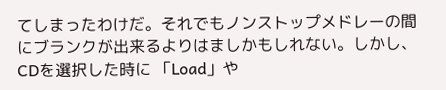てしまったわけだ。それでもノンストップメドレーの間にブランクが出来るよりはましかもしれない。しかし、CDを選択した時に 「Load」や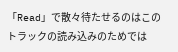「Read」で散々待たせるのはこのトラックの読み込みのためでは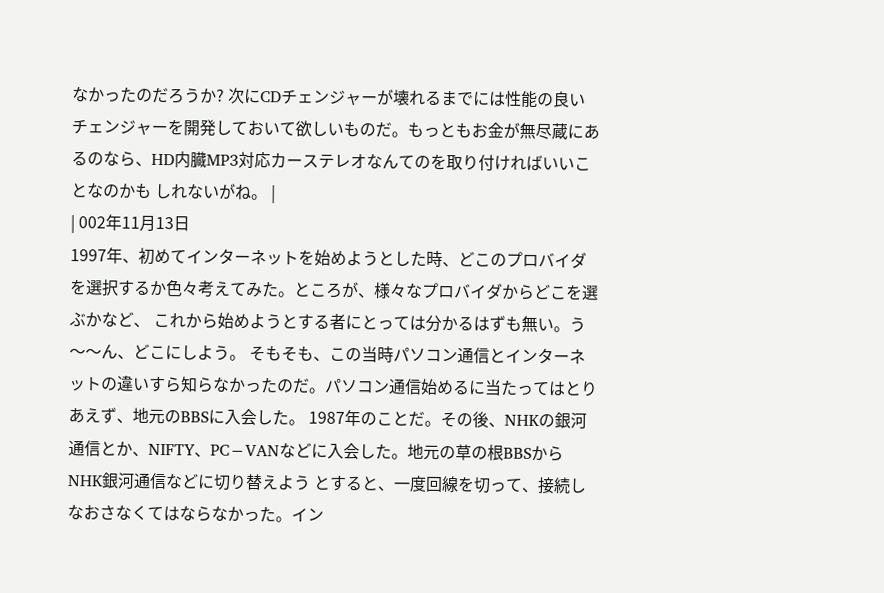なかったのだろうか? 次にCDチェンジャーが壊れるまでには性能の良い チェンジャーを開発しておいて欲しいものだ。もっともお金が無尽蔵にあるのなら、HD内臓MP3対応カーステレオなんてのを取り付ければいいことなのかも しれないがね。 |
| 002年11月13日
1997年、初めてインターネットを始めようとした時、どこのプロバイダを選択するか色々考えてみた。ところが、様々なプロバイダからどこを選ぶかなど、 これから始めようとする者にとっては分かるはずも無い。う〜〜ん、どこにしよう。 そもそも、この当時パソコン通信とインターネットの違いすら知らなかったのだ。パソコン通信始めるに当たってはとりあえず、地元のBBSに入会した。 1987年のことだ。その後、NHKの銀河通信とか、NIFTY、PC−VANなどに入会した。地元の草の根BBSからNHK銀河通信などに切り替えよう とすると、一度回線を切って、接続しなおさなくてはならなかった。イン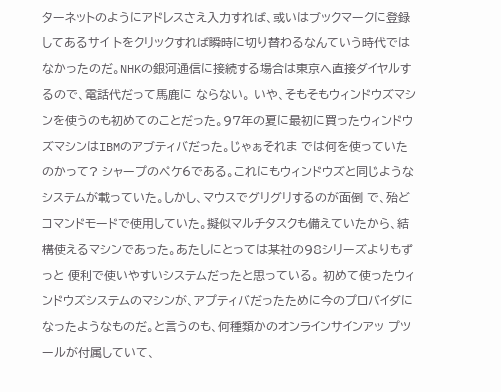ターネットのようにアドレスさえ入力すれば、或いはブックマークに登録してあるサイ トをクリックすれば瞬時に切り替わるなんていう時代ではなかったのだ。NHKの銀河通信に接続する場合は東京へ直接ダイヤルするので、電話代だって馬鹿に ならない。 いや、そもそもウィンドウズマシンを使うのも初めてのことだった。97年の夏に最初に買ったウィンドウズマシンはIBMのアブティバだった。じゃぁそれま では何を使っていたのかって? シャープのペケ6である。これにもウィンドウズと同じようなシステムが載っていた。しかし、マウスでグリグリするのが面倒 で、殆どコマンドモードで使用していた。擬似マルチタスクも備えていたから、結構使えるマシンであった。あたしにとっては某社の98シリーズよりもずっと 便利で使いやすいシステムだったと思っている。 初めて使ったウィンドウズシステムのマシンが、アプティバだったために今のプロバイダになったようなものだ。と言うのも、何種類かのオンラインサインアッ プツールが付属していて、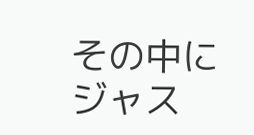その中にジャス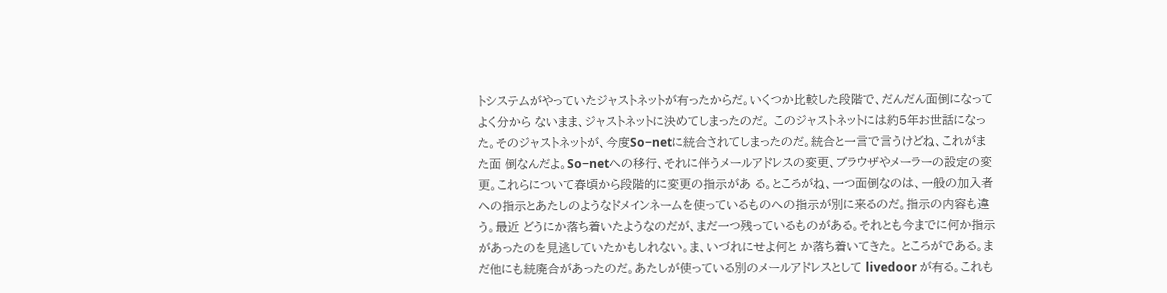トシステムがやっていたジャストネットが有ったからだ。いくつか比較した段階で、だんだん面倒になってよく分から ないまま、ジャストネットに決めてしまったのだ。 このジャストネットには約5年お世話になった。そのジャストネットが、今度So−netに統合されてしまったのだ。統合と一言で言うけどね、これがまた面 倒なんだよ。So−netへの移行、それに伴うメールアドレスの変更、ブラウザやメーラーの設定の変更。これらについて春頃から段階的に変更の指示があ る。ところがね、一つ面倒なのは、一般の加入者への指示とあたしのようなドメインネームを使っているものへの指示が別に来るのだ。指示の内容も違う。最近 どうにか落ち着いたようなのだが、まだ一つ残っているものがある。それとも今までに何か指示があったのを見逃していたかもしれない。ま、いづれにせよ何と か落ち着いてきた。 ところがである。まだ他にも統廃合があったのだ。あたしが使っている別のメールアドレスとして livedoor が有る。これも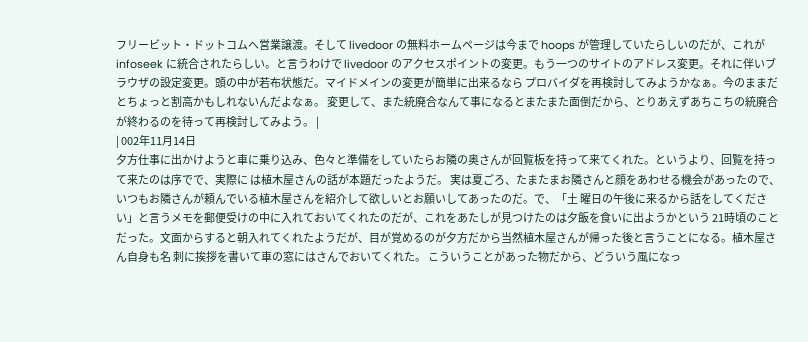フリービット・ドットコムへ営業譲渡。そして livedoor の無料ホームページは今まで hoops が管理していたらしいのだが、これが infoseek に統合されたらしい。と言うわけで livedoor のアクセスポイントの変更。もう一つのサイトのアドレス変更。それに伴いブラウザの設定変更。頭の中が若布状態だ。マイドメインの変更が簡単に出来るなら プロバイダを再検討してみようかなぁ。今のままだとちょっと割高かもしれないんだよなぁ。 変更して、また統廃合なんて事になるとまたまた面倒だから、とりあえずあちこちの統廃合が終わるのを待って再検討してみよう。 |
| 002年11月14日
夕方仕事に出かけようと車に乗り込み、色々と準備をしていたらお隣の奥さんが回覧板を持って来てくれた。というより、回覧を持って来たのは序でで、実際に は植木屋さんの話が本題だったようだ。 実は夏ごろ、たまたまお隣さんと顔をあわせる機会があったので、いつもお隣さんが頼んでいる植木屋さんを紹介して欲しいとお願いしてあったのだ。で、「土 曜日の午後に来るから話をしてください」と言うメモを郵便受けの中に入れておいてくれたのだが、これをあたしが見つけたのは夕飯を食いに出ようかという 21時頃のことだった。文面からすると朝入れてくれたようだが、目が覚めるのが夕方だから当然植木屋さんが帰った後と言うことになる。植木屋さん自身も名 刺に挨拶を書いて車の窓にはさんでおいてくれた。 こういうことがあった物だから、どういう風になっ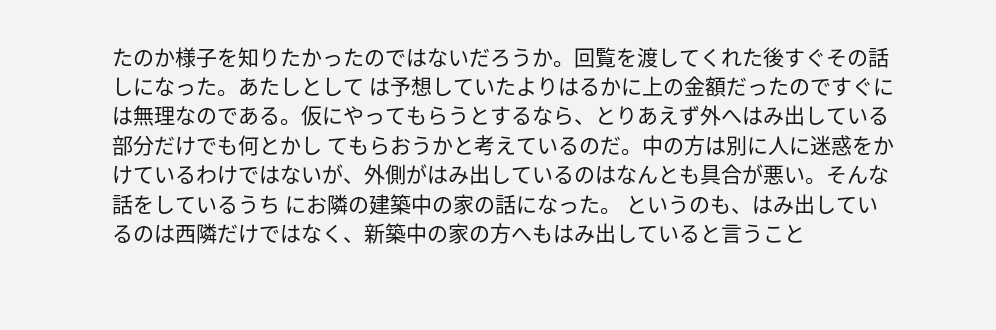たのか様子を知りたかったのではないだろうか。回覧を渡してくれた後すぐその話しになった。あたしとして は予想していたよりはるかに上の金額だったのですぐには無理なのである。仮にやってもらうとするなら、とりあえず外へはみ出している部分だけでも何とかし てもらおうかと考えているのだ。中の方は別に人に迷惑をかけているわけではないが、外側がはみ出しているのはなんとも具合が悪い。そんな話をしているうち にお隣の建築中の家の話になった。 というのも、はみ出しているのは西隣だけではなく、新築中の家の方へもはみ出していると言うこと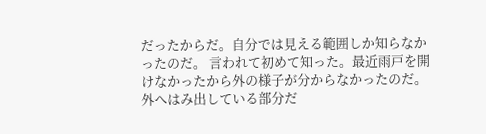だったからだ。自分では見える範囲しか知らなかったのだ。 言われて初めて知った。最近雨戸を開けなかったから外の様子が分からなかったのだ。外へはみ出している部分だ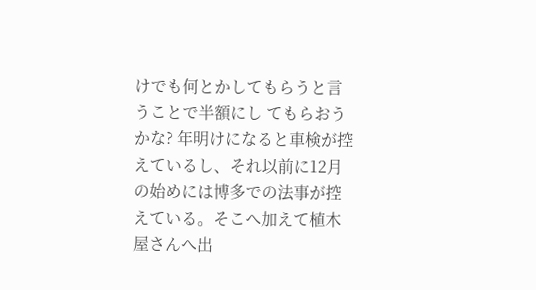けでも何とかしてもらうと言うことで半額にし てもらおうかな? 年明けになると車検が控えているし、それ以前に12月の始めには博多での法事が控えている。そこへ加えて植木屋さんへ出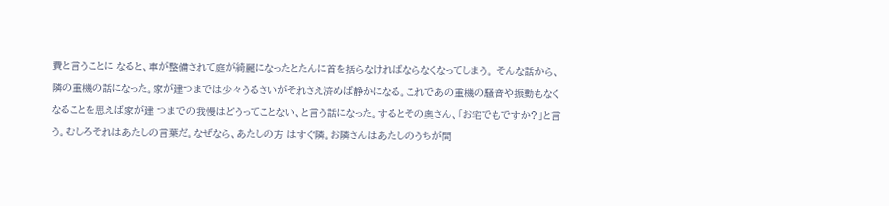費と言うことに なると、車が整備されて庭が綺麗になったとたんに首を括らなければならなくなってしまう。 そんな話から、隣の重機の話になった。家が建つまでは少々うるさいがそれさえ済めば静かになる。これであの重機の騒音や振動もなくなることを思えば家が建 つまでの我慢はどうってことない、と言う話になった。するとその奥さん、「お宅でもですか?」と言う。むしろそれはあたしの言葉だ。なぜなら、あたしの方 はすぐ隣。お隣さんはあたしのうちが間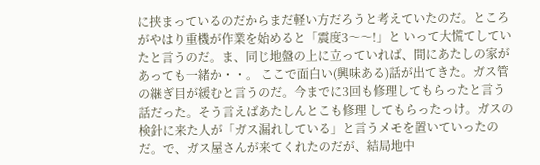に挟まっているのだからまだ軽い方だろうと考えていたのだ。ところがやはり重機が作業を始めると「震度3〜〜!」と いって大慌てしていたと言うのだ。ま、同じ地盤の上に立っていれば、間にあたしの家があっても一緒か・・。 ここで面白い(興味ある)話が出てきた。ガス管の継ぎ目が緩むと言うのだ。今までに3回も修理してもらったと言う話だった。そう言えばあたしんとこも修理 してもらったっけ。ガスの検針に来た人が「ガス漏れしている」と言うメモを置いていったのだ。で、ガス屋さんが来てくれたのだが、結局地中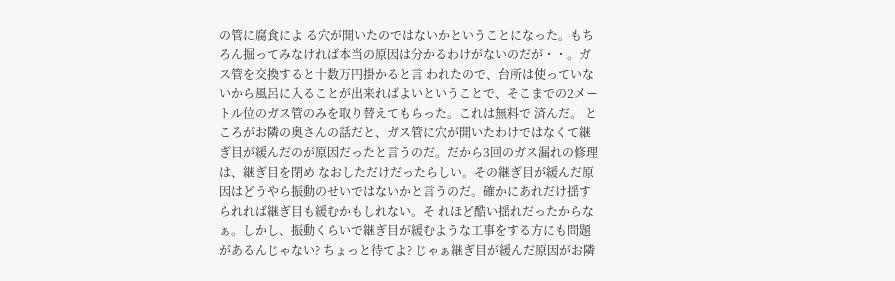の管に腐食によ る穴が開いたのではないかということになった。もちろん掘ってみなければ本当の原因は分かるわけがないのだが・・。ガス管を交換すると十数万円掛かると言 われたので、台所は使っていないから風呂に入ることが出来ればよいということで、そこまでの2メートル位のガス管のみを取り替えてもらった。これは無料で 済んだ。 ところがお隣の奥さんの話だと、ガス管に穴が開いたわけではなくて継ぎ目が緩んだのが原因だったと言うのだ。だから3回のガス漏れの修理は、継ぎ目を閉め なおしただけだったらしい。その継ぎ目が緩んだ原因はどうやら振動のせいではないかと言うのだ。確かにあれだけ揺すられれば継ぎ目も緩むかもしれない。そ れほど酷い揺れだったからなぁ。しかし、振動くらいで継ぎ目が緩むような工事をする方にも問題があるんじゃない? ちょっと待てよ? じゃぁ継ぎ目が緩んだ原因がお隣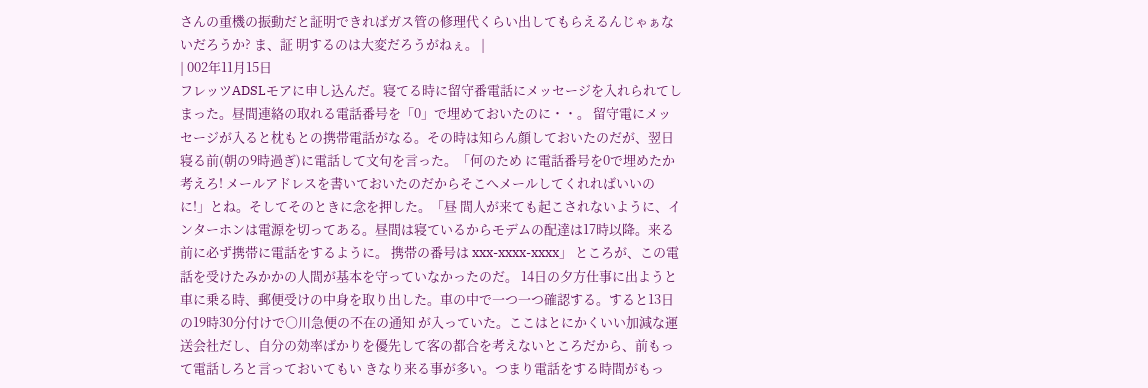さんの重機の振動だと証明できればガス管の修理代くらい出してもらえるんじゃぁないだろうか? ま、証 明するのは大変だろうがねぇ。 |
| 002年11月15日
フレッツADSLモアに申し込んだ。寝てる時に留守番電話にメッセージを入れられてしまった。昼間連絡の取れる電話番号を「0」で埋めておいたのに・・。 留守電にメッセージが入ると枕もとの携帯電話がなる。その時は知らん顔しておいたのだが、翌日寝る前(朝の9時過ぎ)に電話して文句を言った。「何のため に電話番号を0で埋めたか考えろ! メールアドレスを書いておいたのだからそこへメールしてくれればいいのに!」とね。そしてそのときに念を押した。「昼 間人が来ても起こされないように、インターホンは電源を切ってある。昼間は寝ているからモデムの配達は17時以降。来る前に必ず携帯に電話をするように。 携帯の番号は xxx-xxxx-xxxx」 ところが、この電話を受けたみかかの人間が基本を守っていなかったのだ。 14日の夕方仕事に出ようと車に乗る時、郵便受けの中身を取り出した。車の中で一つ一つ確認する。すると13日の19時30分付けで○川急便の不在の通知 が入っていた。ここはとにかくいい加減な運送会社だし、自分の効率ばかりを優先して客の都合を考えないところだから、前もって電話しろと言っておいてもい きなり来る事が多い。つまり電話をする時間がもっ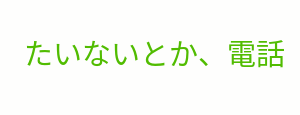たいないとか、電話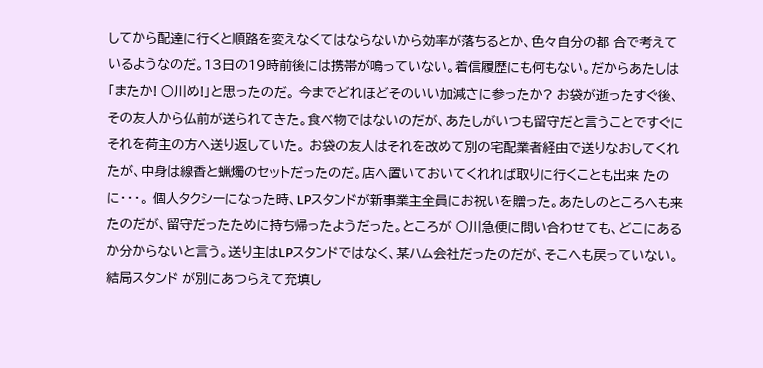してから配達に行くと順路を変えなくてはならないから効率が落ちるとか、色々自分の都 合で考えているようなのだ。13日の19時前後には携帯が鳴っていない。着信履歴にも何もない。だからあたしは「またか! ○川め!」と思ったのだ。 今までどれほどそのいい加減さに参ったか? お袋が逝ったすぐ後、その友人から仏前が送られてきた。食べ物ではないのだが、あたしがいつも留守だと言うことですぐにそれを荷主の方へ送り返していた。 お袋の友人はそれを改めて別の宅配業者経由で送りなおしてくれたが、中身は線香と蝋燭のセットだったのだ。店へ置いておいてくれれば取りに行くことも出来 たのに・・・。 個人タクシーになった時、LPスタンドが新事業主全員にお祝いを贈った。あたしのところへも来たのだが、留守だったために持ち帰ったようだった。ところが ○川急便に問い合わせても、どこにあるか分からないと言う。送り主はLPスタンドではなく、某ハム会社だったのだが、そこへも戻っていない。結局スタンド が別にあつらえて充填し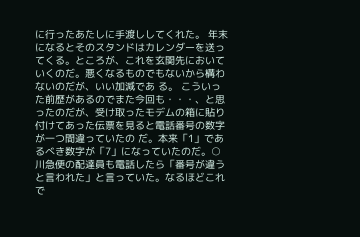に行ったあたしに手渡ししてくれた。 年末になるとそのスタンドはカレンダーを送ってくる。ところが、これを玄関先においていくのだ。悪くなるものでもないから構わないのだが、いい加減であ る。 こういった前歴があるのでまた今回も・・・、と思ったのだが、受け取ったモデムの箱に貼り付けてあった伝票を見ると電話番号の数字が一つ間違っていたの だ。本来「1」であるべき数字が「7」になっていたのだ。○川急便の配達員も電話したら「番号が違うと言われた」と言っていた。なるほどこれで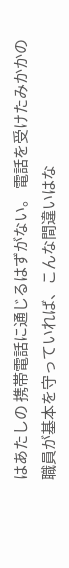はあたしの 携帯電話に通じるはずがない。 電話を受けたみかかの職員が基本を守っていれば、こんな間違いはな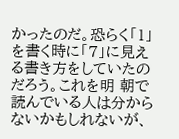かったのだ。恐らく「1」を書く時に「7」に見える書き方をしていたのだろう。これを明 朝で読んでいる人は分からないかもしれないが、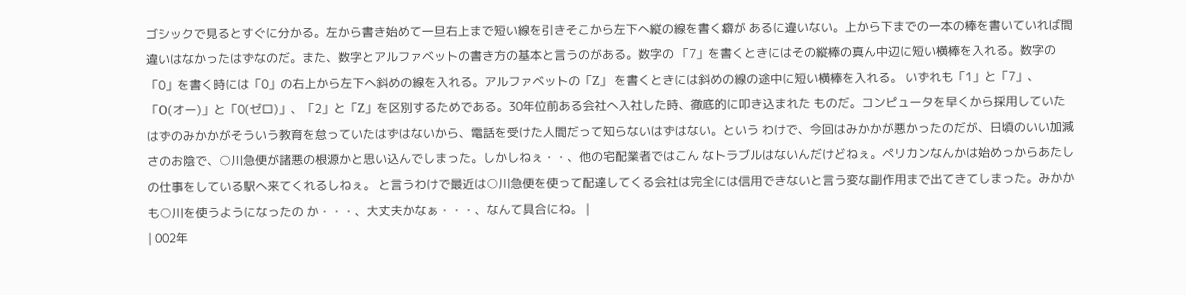ゴシックで見るとすぐに分かる。左から書き始めて一旦右上まで短い線を引きそこから左下へ縦の線を書く癖が あるに違いない。上から下までの一本の棒を書いていれば間違いはなかったはずなのだ。また、数字とアルファベットの書き方の基本と言うのがある。数字の 「7」を書くときにはその縦棒の真ん中辺に短い横棒を入れる。数字の「0」を書く時には「0」の右上から左下へ斜めの線を入れる。アルファベットの「Z」 を書くときには斜めの線の途中に短い横棒を入れる。 いずれも「1」と「7」、「O(オー)」と「0(ゼロ)」、「2」と「Z」を区別するためである。30年位前ある会社へ入社した時、徹底的に叩き込まれた ものだ。コンピュータを早くから採用していたはずのみかかがそういう教育を怠っていたはずはないから、電話を受けた人間だって知らないはずはない。という わけで、今回はみかかが悪かったのだが、日頃のいい加減さのお陰で、○川急便が諸悪の根源かと思い込んでしまった。しかしねぇ・・、他の宅配業者ではこん なトラブルはないんだけどねぇ。ペリカンなんかは始めっからあたしの仕事をしている駅へ来てくれるしねぇ。 と言うわけで最近は○川急便を使って配達してくる会社は完全には信用できないと言う変な副作用まで出てきてしまった。みかかも○川を使うようになったの か・・・、大丈夫かなぁ・・・、なんて具合にね。 |
| 002年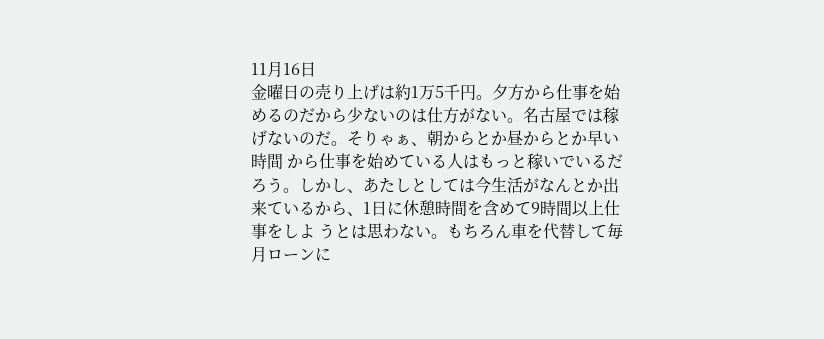11月16日
金曜日の売り上げは約1万5千円。夕方から仕事を始めるのだから少ないのは仕方がない。名古屋では稼げないのだ。そりゃぁ、朝からとか昼からとか早い時間 から仕事を始めている人はもっと稼いでいるだろう。しかし、あたしとしては今生活がなんとか出来ているから、1日に休憩時間を含めて9時間以上仕事をしよ うとは思わない。もちろん車を代替して毎月ローンに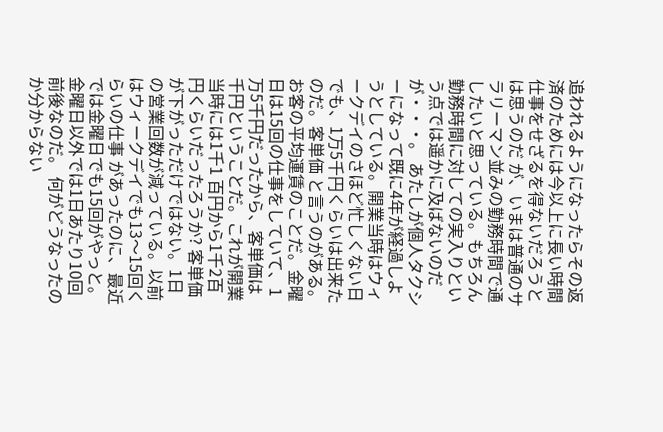追われるようになったらその返済のためには今以上に長い時間仕事をせざるを得ないだろうとは思うのだ が、いまは普通のサラリーマン並みの勤務時間で通したいと思っている。もちろん勤務時間に対しての実入りという点では遥かに及ばないのだが・・・。 あたしが個人タクシーになって既に4年が経過しようとしている。開業当時はウィークデイのさほど忙しくない日でも、1万5千円くらいは出来たのだ。客単価 と言うのがある。お客の平均運賃のことだ。金曜日は15回の仕事をしていて、1万5千円だったから、客単価は千円ということだ。これが開業当時には1千1 百円から1千2百円くらいだったろうか? 客単価が下がっただけではない。1日の営業回数が減っている。以前はウィークデイでも13〜15回くらいの仕事 があったのに、最近では金曜日でも15回がやっと。金曜日以外では1日あたり10回前後なのだ。 何がどうなったのか分からない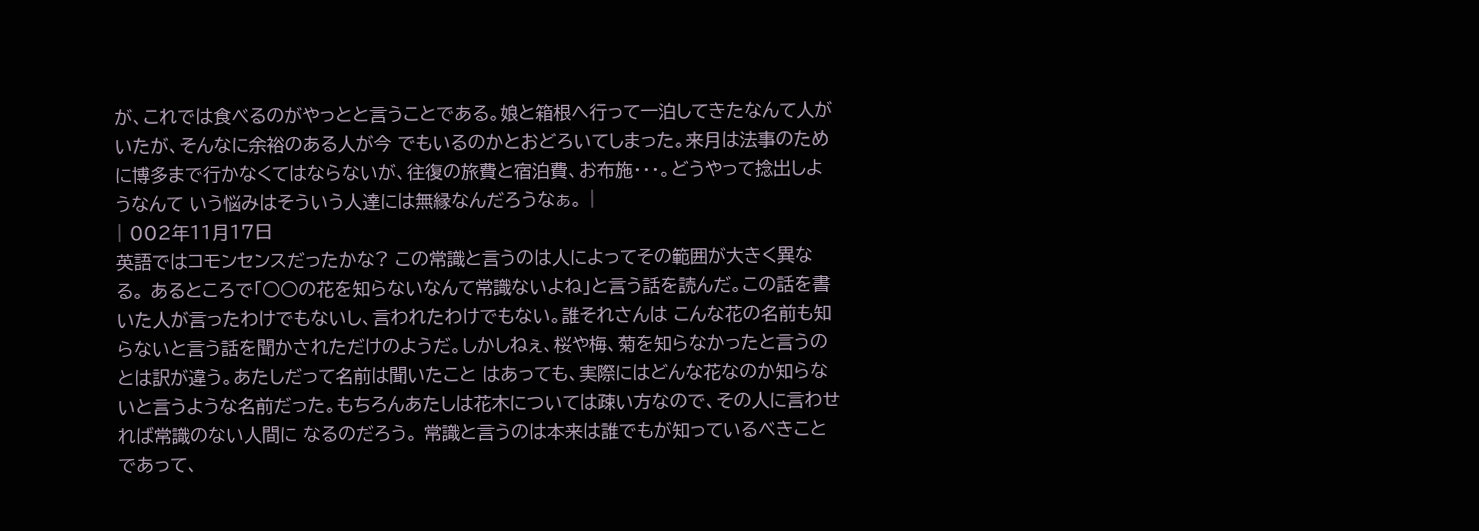が、これでは食べるのがやっとと言うことである。娘と箱根へ行って一泊してきたなんて人がいたが、そんなに余裕のある人が今 でもいるのかとおどろいてしまった。来月は法事のために博多まで行かなくてはならないが、往復の旅費と宿泊費、お布施・・・。どうやって捻出しようなんて いう悩みはそういう人達には無縁なんだろうなぁ。 |
| 002年11月17日
英語ではコモンセンスだったかな? この常識と言うのは人によってその範囲が大きく異なる。 あるところで「○○の花を知らないなんて常識ないよね」と言う話を読んだ。この話を書いた人が言ったわけでもないし、言われたわけでもない。誰それさんは こんな花の名前も知らないと言う話を聞かされただけのようだ。しかしねぇ、桜や梅、菊を知らなかったと言うのとは訳が違う。あたしだって名前は聞いたこと はあっても、実際にはどんな花なのか知らないと言うような名前だった。もちろんあたしは花木については疎い方なので、その人に言わせれば常識のない人間に なるのだろう。 常識と言うのは本来は誰でもが知っているべきことであって、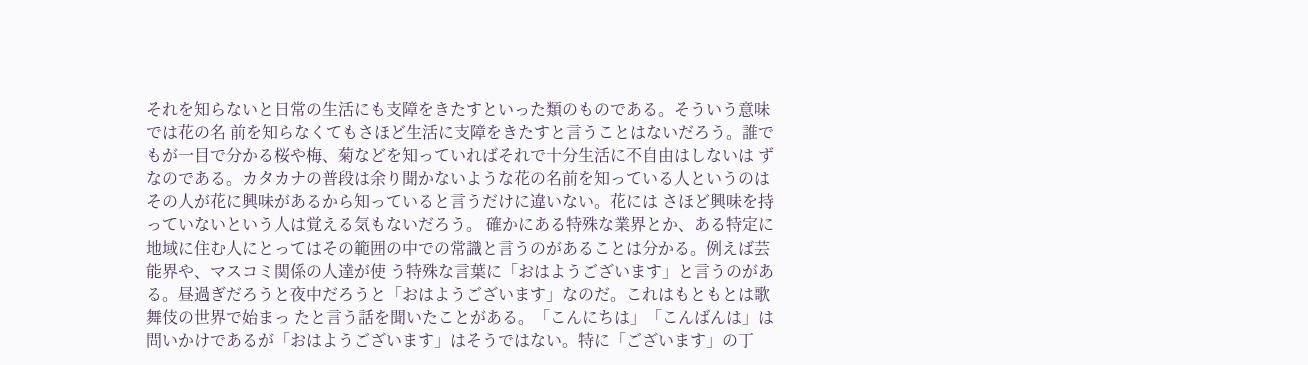それを知らないと日常の生活にも支障をきたすといった類のものである。そういう意味では花の名 前を知らなくてもさほど生活に支障をきたすと言うことはないだろう。誰でもが一目で分かる桜や梅、菊などを知っていればそれで十分生活に不自由はしないは ずなのである。カタカナの普段は余り聞かないような花の名前を知っている人というのはその人が花に興味があるから知っていると言うだけに違いない。花には さほど興味を持っていないという人は覚える気もないだろう。 確かにある特殊な業界とか、ある特定に地域に住む人にとってはその範囲の中での常識と言うのがあることは分かる。例えば芸能界や、マスコミ関係の人達が使 う特殊な言葉に「おはようございます」と言うのがある。昼過ぎだろうと夜中だろうと「おはようございます」なのだ。これはもともとは歌舞伎の世界で始まっ たと言う話を聞いたことがある。「こんにちは」「こんばんは」は問いかけであるが「おはようございます」はそうではない。特に「ございます」の丁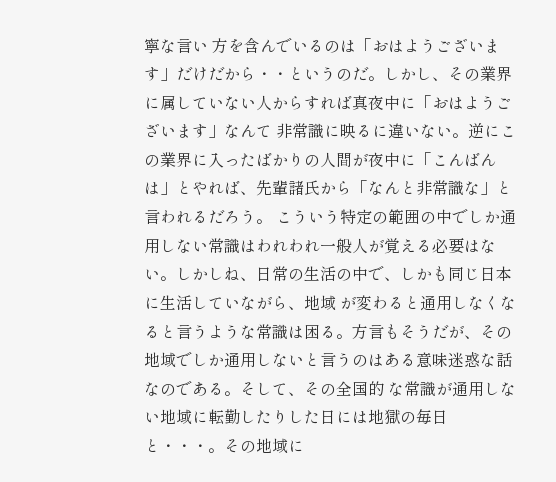寧な言い 方を含んでいるのは「おはようございます」だけだから・・というのだ。しかし、その業界に属していない人からすれば真夜中に「おはようございます」なんて 非常識に映るに違いない。逆にこの業界に入ったばかりの人間が夜中に「こんばんは」とやれば、先輩諸氏から「なんと非常識な」と言われるだろう。 こういう特定の範囲の中でしか通用しない常識はわれわれ一般人が覚える必要はない。しかしね、日常の生活の中で、しかも同じ日本に生活していながら、地域 が変わると通用しなくなると言うような常識は困る。方言もそうだが、その地域でしか通用しないと言うのはある意味迷惑な話なのである。そして、その全国的 な常識が通用しない地域に転勤したりした日には地獄の毎日と・・・。その地域に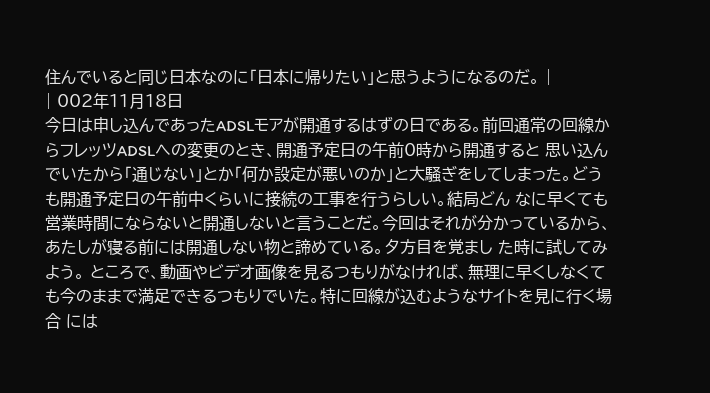住んでいると同じ日本なのに「日本に帰りたい」と思うようになるのだ。 |
| 002年11月18日
今日は申し込んであったADSLモアが開通するはずの日である。前回通常の回線からフレッツADSLへの変更のとき、開通予定日の午前0時から開通すると 思い込んでいたから「通じない」とか「何か設定が悪いのか」と大騒ぎをしてしまった。どうも開通予定日の午前中くらいに接続の工事を行うらしい。結局どん なに早くても営業時間にならないと開通しないと言うことだ。今回はそれが分かっているから、あたしが寝る前には開通しない物と諦めている。夕方目を覚まし た時に試してみよう。 ところで、動画やビデオ画像を見るつもりがなければ、無理に早くしなくても今のままで満足できるつもりでいた。特に回線が込むようなサイトを見に行く場合 には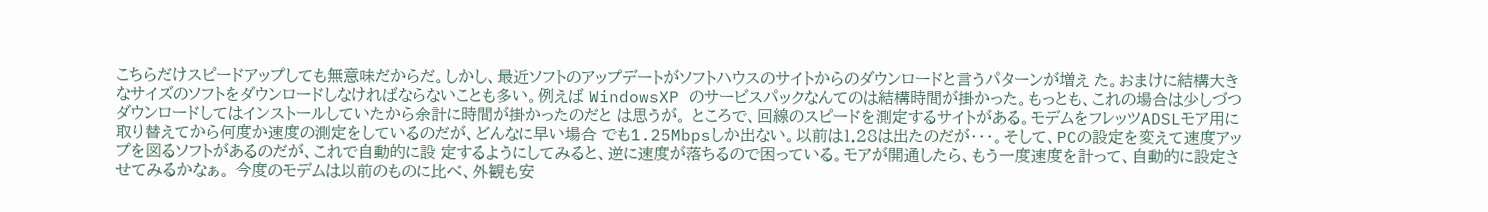こちらだけスピードアップしても無意味だからだ。しかし、最近ソフトのアップデートがソフトハウスのサイトからのダウンロードと言うパターンが増え た。おまけに結構大きなサイズのソフトをダウンロードしなければならないことも多い。例えば WindowsXP のサービスパックなんてのは結構時間が掛かった。もっとも、これの場合は少しづつダウンロードしてはインストールしていたから余計に時間が掛かったのだと は思うが。 ところで、回線のスピードを測定するサイトがある。モデムをフレッツADSLモア用に取り替えてから何度か速度の測定をしているのだが、どんなに早い場合 でも1.25Mbpsしか出ない。以前は1.28は出たのだが・・・。そして、PCの設定を変えて速度アップを図るソフトがあるのだが、これで自動的に設 定するようにしてみると、逆に速度が落ちるので困っている。モアが開通したら、もう一度速度を計って、自動的に設定させてみるかなぁ。 今度のモデムは以前のものに比べ、外観も安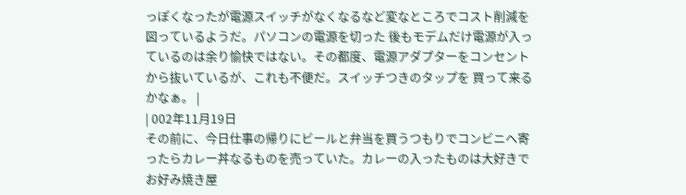っぽくなったが電源スイッチがなくなるなど変なところでコスト削減を図っているようだ。パソコンの電源を切った 後もモデムだけ電源が入っているのは余り愉快ではない。その都度、電源アダプターをコンセントから抜いているが、これも不便だ。スイッチつきのタップを 買って来るかなぁ。 |
| 002年11月19日
その前に、今日仕事の帰りにビールと弁当を買うつもりでコンビニへ寄ったらカレー丼なるものを売っていた。カレーの入ったものは大好きでお好み焼き屋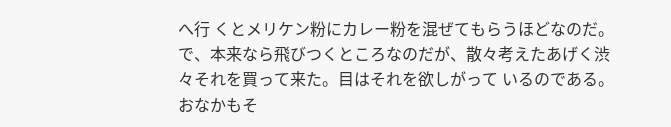へ行 くとメリケン粉にカレー粉を混ぜてもらうほどなのだ。で、本来なら飛びつくところなのだが、散々考えたあげく渋々それを買って来た。目はそれを欲しがって いるのである。おなかもそ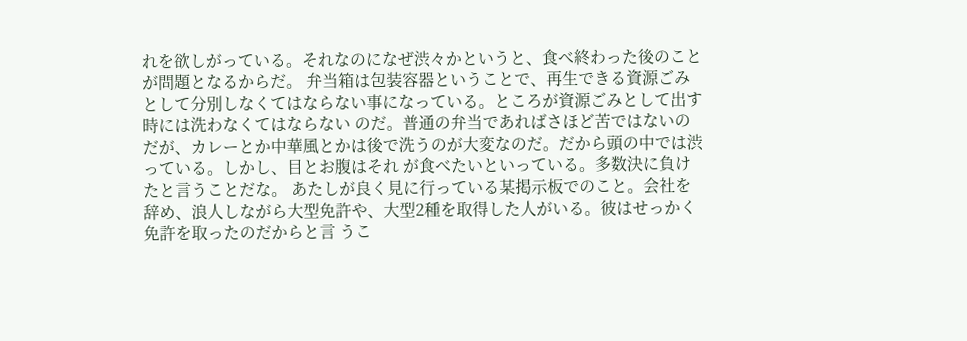れを欲しがっている。それなのになぜ渋々かというと、食べ終わった後のことが問題となるからだ。 弁当箱は包装容器ということで、再生できる資源ごみとして分別しなくてはならない事になっている。ところが資源ごみとして出す時には洗わなくてはならない のだ。普通の弁当であればさほど苦ではないのだが、カレーとか中華風とかは後で洗うのが大変なのだ。だから頭の中では渋っている。しかし、目とお腹はそれ が食べたいといっている。多数決に負けたと言うことだな。 あたしが良く見に行っている某掲示板でのこと。会社を辞め、浪人しながら大型免許や、大型2種を取得した人がいる。彼はせっかく免許を取ったのだからと言 うこ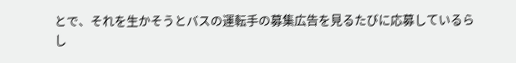とで、それを生かそうとバスの運転手の募集広告を見るたびに応募しているらし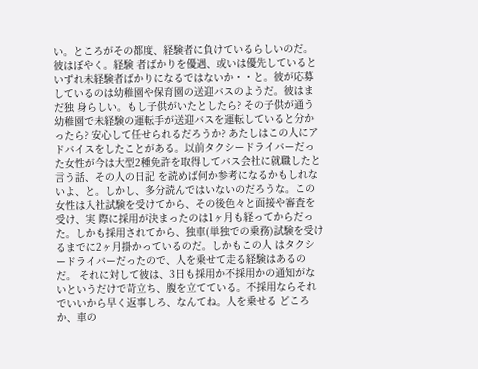い。ところがその都度、経験者に負けているらしいのだ。彼はぼやく。経験 者ばかりを優遇、或いは優先しているといずれ未経験者ばかりになるではないか・・と。彼が応募しているのは幼稚園や保育園の送迎バスのようだ。彼はまだ独 身らしい。もし子供がいたとしたら? その子供が通う幼稚園で未経験の運転手が送迎バスを運転していると分かったら? 安心して任せられるだろうか? あたしはこの人にアドバイスをしたことがある。以前タクシードライバーだった女性が今は大型2種免許を取得してバス会社に就職したと言う話、その人の日記 を読めば何か参考になるかもしれないよ、と。しかし、多分読んではいないのだろうな。この女性は入社試験を受けてから、その後色々と面接や審査を受け、実 際に採用が決まったのは1ヶ月も経ってからだった。しかも採用されてから、独車(単独での乗務)試験を受けるまでに2ヶ月掛かっているのだ。しかもこの人 はタクシードライバーだったので、人を乗せて走る経験はあるのだ。 それに対して彼は、3日も採用か不採用かの通知がないというだけで苛立ち、腹を立てている。不採用ならそれでいいから早く返事しろ、なんてね。人を乗せる どころか、車の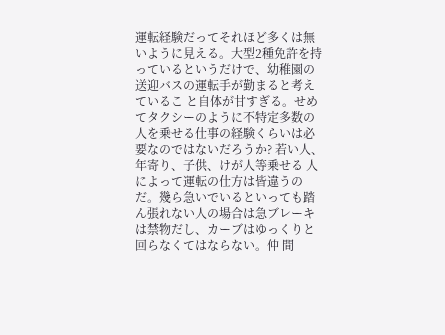運転経験だってそれほど多くは無いように見える。大型2種免許を持っているというだけで、幼稚園の送迎バスの運転手が勤まると考えているこ と自体が甘すぎる。せめてタクシーのように不特定多数の人を乗せる仕事の経験くらいは必要なのではないだろうか? 若い人、年寄り、子供、けが人等乗せる 人によって運転の仕方は皆違うのだ。幾ら急いでいるといっても踏ん張れない人の場合は急ブレーキは禁物だし、カーブはゆっくりと回らなくてはならない。仲 間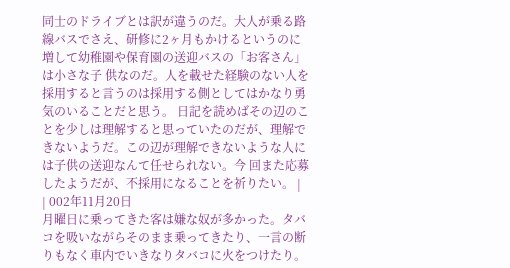同士のドライブとは訳が違うのだ。大人が乗る路線バスでさえ、研修に2ヶ月もかけるというのに増して幼稚園や保育園の送迎バスの「お客さん」は小さな子 供なのだ。人を載せた経験のない人を採用すると言うのは採用する側としてはかなり勇気のいることだと思う。 日記を読めばその辺のことを少しは理解すると思っていたのだが、理解できないようだ。この辺が理解できないような人には子供の送迎なんて任せられない。今 回また応募したようだが、不採用になることを祈りたい。 |
| 002年11月20日
月曜日に乗ってきた客は嫌な奴が多かった。タバコを吸いながらそのまま乗ってきたり、一言の断りもなく車内でいきなりタバコに火をつけたり。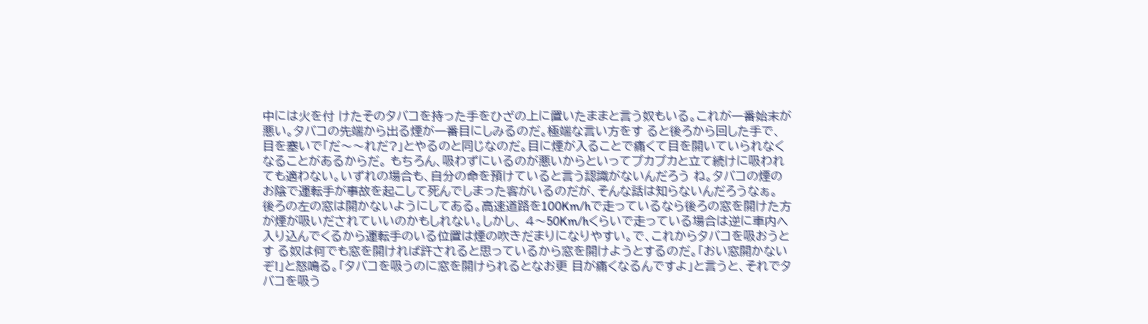中には火を付 けたそのタバコを持った手をひざの上に置いたままと言う奴もいる。これが一番始末が悪い。タバコの先端から出る煙が一番目にしみるのだ。極端な言い方をす ると後ろから回した手で、目を塞いで「だ〜〜れだ?」とやるのと同じなのだ。目に煙が入ることで痛くて目を開いていられなくなることがあるからだ。 もちろん、吸わずにいるのが悪いからといってプカプカと立て続けに吸われても適わない。いずれの場合も、自分の命を預けていると言う認識がないんだろう ね。タバコの煙のお陰で運転手が事故を起こして死んでしまった客がいるのだが、そんな話は知らないんだろうなぁ。 後ろの左の窓は開かないようにしてある。高速道路を100Km/hで走っているなら後ろの窓を開けた方が煙が吸いだされていいのかもしれない。しかし、 4〜50Km/hくらいで走っている場合は逆に車内へ入り込んでくるから運転手のいる位置は煙の吹きだまりになりやすい。で、これからタバコを吸おうとす る奴は何でも窓を開ければ許されると思っているから窓を開けようとするのだ。「おい窓開かないぞ!」と怒鳴る。「タバコを吸うのに窓を開けられるとなお更 目が痛くなるんですよ」と言うと、それでタバコを吸う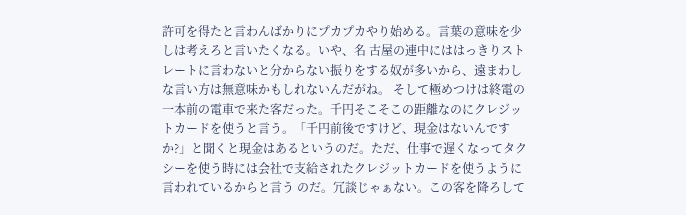許可を得たと言わんばかりにプカプカやり始める。言葉の意味を少しは考えろと言いたくなる。いや、名 古屋の連中にははっきりストレートに言わないと分からない振りをする奴が多いから、遠まわしな言い方は無意味かもしれないんだがね。 そして極めつけは終電の一本前の電車で来た客だった。千円そこそこの距離なのにクレジットカードを使うと言う。「千円前後ですけど、現金はないんです か?」と聞くと現金はあるというのだ。ただ、仕事で遅くなってタクシーを使う時には会社で支給されたクレジットカードを使うように言われているからと言う のだ。冗談じゃぁない。この客を降ろして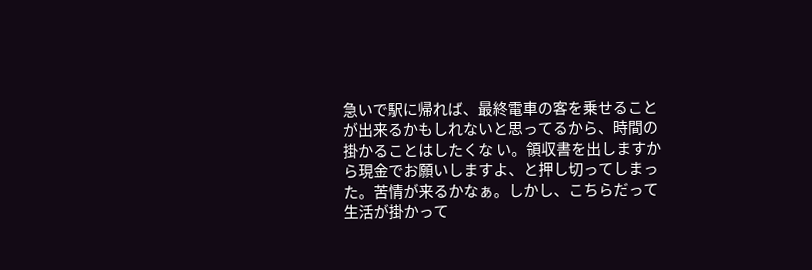急いで駅に帰れば、最終電車の客を乗せることが出来るかもしれないと思ってるから、時間の掛かることはしたくな い。領収書を出しますから現金でお願いしますよ、と押し切ってしまった。苦情が来るかなぁ。しかし、こちらだって生活が掛かって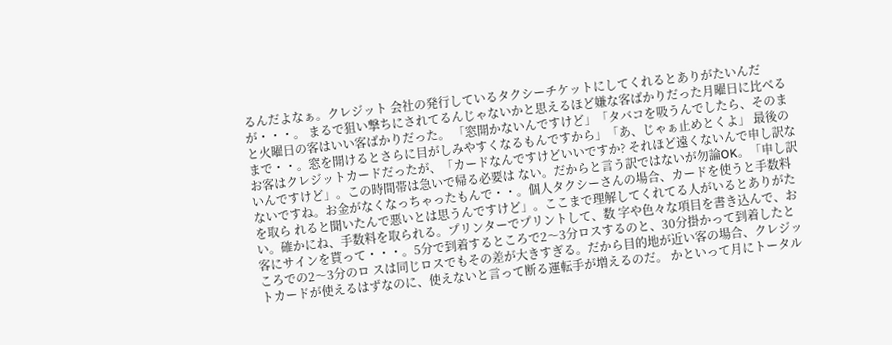るんだよなぁ。クレジット 会社の発行しているタクシーチケットにしてくれるとありがたいんだが・・・。 まるで狙い撃ちにされてるんじゃないかと思えるほど嫌な客ばかりだった月曜日に比べると火曜日の客はいい客ばかりだった。 「窓開かないんですけど」「タバコを吸うんでしたら、そのままで・・。窓を開けるとさらに目がしみやすくなるもんですから」「あ、じゃぁ止めとくよ」 最後のお客はクレジットカードだったが、「カードなんですけどいいですか? それほど遠くないんで申し訳ないんですけど」。この時間帯は急いで帰る必要は ない。だからと言う訳ではないが勿論OK。「申し訳ないですね。お金がなくなっちゃったもんで・・。個人タクシーさんの場合、カードを使うと手数料を取ら れると聞いたんで悪いとは思うんですけど」。ここまで理解してくれてる人がいるとありがたい。確かにね、手数料を取られる。プリンターでプリントして、数 字や色々な項目を書き込んで、お客にサインを貰って・・・。5分で到着するところで2〜3分ロスするのと、30分掛かって到着したところでの2〜3分のロ スは同じロスでもその差が大きすぎる。だから目的地が近い客の場合、クレジットカードが使えるはずなのに、使えないと言って断る運転手が増えるのだ。 かといって月にトータル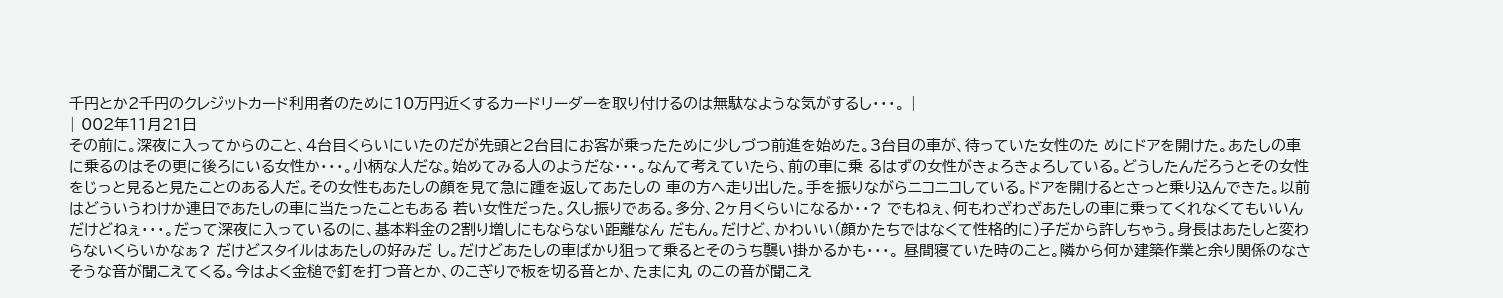千円とか2千円のクレジットカード利用者のために10万円近くするカードリーダーを取り付けるのは無駄なような気がするし・・・。 |
| 002年11月21日
その前に。深夜に入ってからのこと、4台目くらいにいたのだが先頭と2台目にお客が乗ったために少しづつ前進を始めた。3台目の車が、待っていた女性のた めにドアを開けた。あたしの車に乗るのはその更に後ろにいる女性か・・・。小柄な人だな。始めてみる人のようだな・・・。なんて考えていたら、前の車に乗 るはずの女性がきょろきょろしている。どうしたんだろうとその女性をじっと見ると見たことのある人だ。その女性もあたしの顔を見て急に踵を返してあたしの 車の方へ走り出した。手を振りながらニコニコしている。ドアを開けるとさっと乗り込んできた。以前はどういうわけか連日であたしの車に当たったこともある 若い女性だった。久し振りである。多分、2ヶ月くらいになるか・・? でもねぇ、何もわざわざあたしの車に乗ってくれなくてもいいんだけどねぇ・・・。だって深夜に入っているのに、基本料金の2割り増しにもならない距離なん だもん。だけど、かわいい(顔かたちではなくて性格的に)子だから許しちゃう。身長はあたしと変わらないくらいかなぁ? だけどスタイルはあたしの好みだ し。だけどあたしの車ばかり狙って乗るとそのうち襲い掛かるかも・・・。 昼間寝ていた時のこと。隣から何か建築作業と余り関係のなさそうな音が聞こえてくる。今はよく金槌で釘を打つ音とか、のこぎりで板を切る音とか、たまに丸 のこの音が聞こえ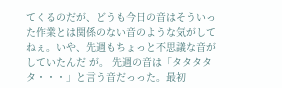てくるのだが、どうも今日の音はそういった作業とは関係のない音のような気がしてねぇ。いや、先週もちょっと不思議な音がしていたんだ が。 先週の音は「タタタタタ・・・」と言う音だっった。最初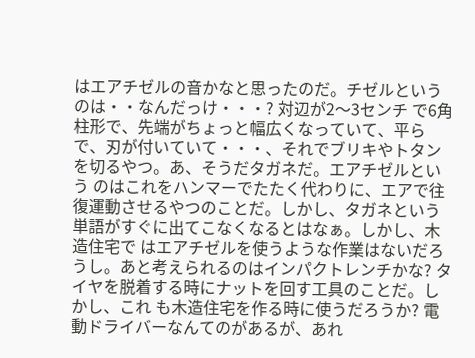はエアチゼルの音かなと思ったのだ。チゼルというのは・・なんだっけ・・・? 対辺が2〜3センチ で6角柱形で、先端がちょっと幅広くなっていて、平らで、刃が付いていて・・・、それでブリキやトタンを切るやつ。あ、そうだタガネだ。エアチゼルという のはこれをハンマーでたたく代わりに、エアで往復運動させるやつのことだ。しかし、タガネという単語がすぐに出てこなくなるとはなぁ。しかし、木造住宅で はエアチゼルを使うような作業はないだろうし。あと考えられるのはインパクトレンチかな? タイヤを脱着する時にナットを回す工具のことだ。しかし、これ も木造住宅を作る時に使うだろうか? 電動ドライバーなんてのがあるが、あれ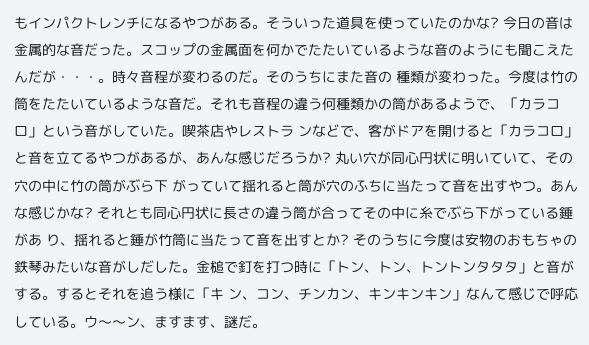もインパクトレンチになるやつがある。そういった道具を使っていたのかな? 今日の音は金属的な音だった。スコップの金属面を何かでたたいているような音のようにも聞こえたんだが・・・。時々音程が変わるのだ。そのうちにまた音の 種類が変わった。今度は竹の筒をたたいているような音だ。それも音程の違う何種類かの筒があるようで、「カラコロ」という音がしていた。喫茶店やレストラ ンなどで、客がドアを開けると「カラコロ」と音を立てるやつがあるが、あんな感じだろうか? 丸い穴が同心円状に明いていて、その穴の中に竹の筒がぶら下 がっていて揺れると筒が穴のふちに当たって音を出すやつ。あんな感じかな? それとも同心円状に長さの違う筒が合ってその中に糸でぶら下がっている錘があ り、揺れると錘が竹筒に当たって音を出すとか? そのうちに今度は安物のおもちゃの鉄琴みたいな音がしだした。金槌で釘を打つ時に「トン、トン、トントンタタタ」と音がする。するとそれを追う様に「キ ン、コン、チンカン、キンキンキン」なんて感じで呼応している。ウ〜〜ン、ますます、謎だ。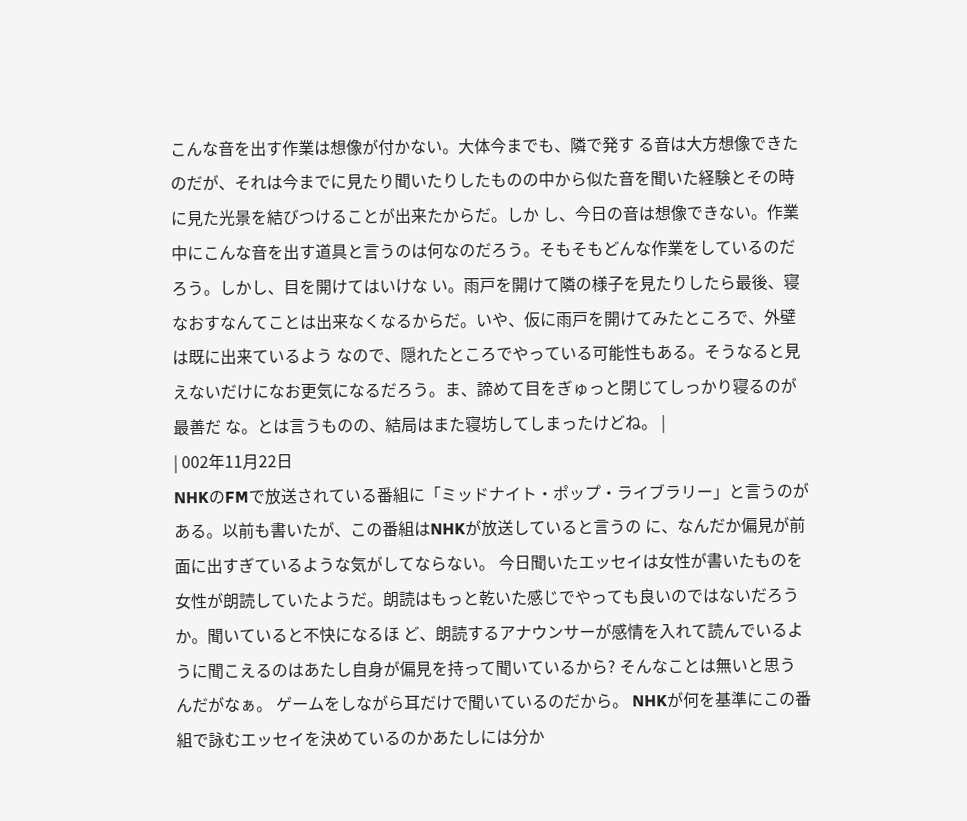こんな音を出す作業は想像が付かない。大体今までも、隣で発す る音は大方想像できたのだが、それは今までに見たり聞いたりしたものの中から似た音を聞いた経験とその時に見た光景を結びつけることが出来たからだ。しか し、今日の音は想像できない。作業中にこんな音を出す道具と言うのは何なのだろう。そもそもどんな作業をしているのだろう。しかし、目を開けてはいけな い。雨戸を開けて隣の様子を見たりしたら最後、寝なおすなんてことは出来なくなるからだ。いや、仮に雨戸を開けてみたところで、外壁は既に出来ているよう なので、隠れたところでやっている可能性もある。そうなると見えないだけになお更気になるだろう。ま、諦めて目をぎゅっと閉じてしっかり寝るのが最善だ な。とは言うものの、結局はまた寝坊してしまったけどね。 |
| 002年11月22日
NHKのFMで放送されている番組に「ミッドナイト・ポップ・ライブラリー」と言うのがある。以前も書いたが、この番組はNHKが放送していると言うの に、なんだか偏見が前面に出すぎているような気がしてならない。 今日聞いたエッセイは女性が書いたものを女性が朗読していたようだ。朗読はもっと乾いた感じでやっても良いのではないだろうか。聞いていると不快になるほ ど、朗読するアナウンサーが感情を入れて読んでいるように聞こえるのはあたし自身が偏見を持って聞いているから? そんなことは無いと思うんだがなぁ。 ゲームをしながら耳だけで聞いているのだから。 NHKが何を基準にこの番組で詠むエッセイを決めているのかあたしには分か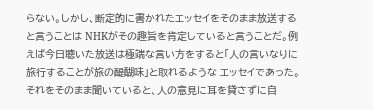らない。しかし、断定的に書かれたエッセイをそのまま放送すると言うことは NHKがその趣旨を肯定していると言うことだ。例えば今日聴いた放送は極端な言い方をすると「人の言いなりに旅行することが旅の醍醐味」と取れるような エッセイであった。それをそのまま聞いていると、人の意見に耳を貸さずに自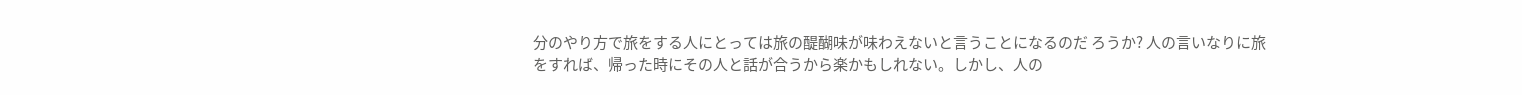分のやり方で旅をする人にとっては旅の醍醐味が味わえないと言うことになるのだ ろうか? 人の言いなりに旅をすれば、帰った時にその人と話が合うから楽かもしれない。しかし、人の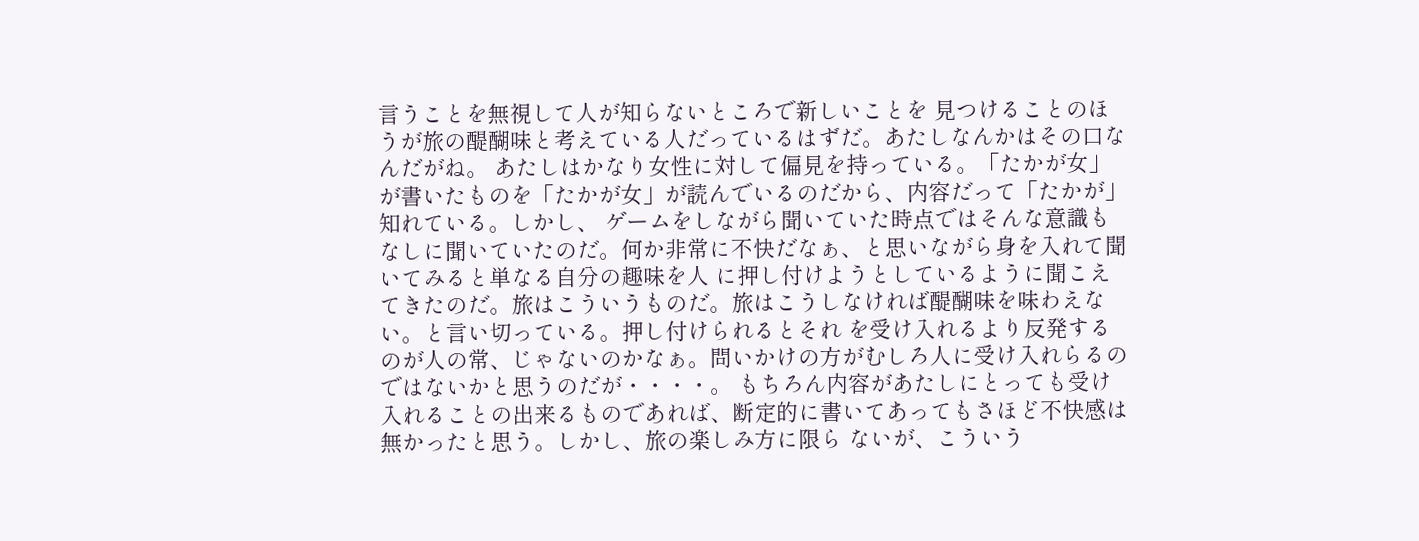言うことを無視して人が知らないところで新しいことを 見つけることのほうが旅の醍醐味と考えている人だっているはずだ。あたしなんかはその口なんだがね。 あたしはかなり女性に対して偏見を持っている。「たかが女」が書いたものを「たかが女」が読んでいるのだから、内容だって「たかが」知れている。しかし、 ゲームをしながら聞いていた時点ではそんな意識もなしに聞いていたのだ。何か非常に不快だなぁ、と思いながら身を入れて聞いてみると単なる自分の趣味を人 に押し付けようとしているように聞こえてきたのだ。旅はこういうものだ。旅はこうしなければ醍醐味を味わえない。と言い切っている。押し付けられるとそれ を受け入れるより反発するのが人の常、じゃないのかなぁ。問いかけの方がむしろ人に受け入れらるのではないかと思うのだが・・・・。 もちろん内容があたしにとっても受け入れることの出来るものであれば、断定的に書いてあってもさほど不快感は無かったと思う。しかし、旅の楽しみ方に限ら ないが、こういう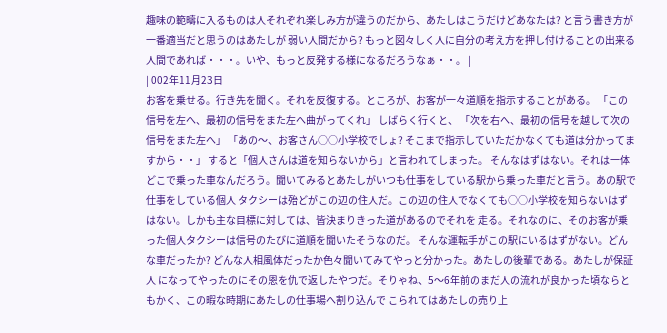趣味の範疇に入るものは人それぞれ楽しみ方が違うのだから、あたしはこうだけどあなたは? と言う書き方が一番適当だと思うのはあたしが 弱い人間だから? もっと図々しく人に自分の考え方を押し付けることの出来る人間であれば・・・。いや、もっと反発する様になるだろうなぁ・・。 |
| 002年11月23日
お客を乗せる。行き先を聞く。それを反復する。ところが、お客が一々道順を指示することがある。 「この信号を左へ、最初の信号をまた左へ曲がってくれ」 しばらく行くと、 「次を右へ、最初の信号を越して次の信号をまた左へ」 「あの〜、お客さん○○小学校でしょ? そこまで指示していただかなくても道は分かってますから・・」 すると「個人さんは道を知らないから」と言われてしまった。 そんなはずはない。それは一体どこで乗った車なんだろう。聞いてみるとあたしがいつも仕事をしている駅から乗った車だと言う。あの駅で仕事をしている個人 タクシーは殆どがこの辺の住人だ。この辺の住人でなくても○○小学校を知らないはずはない。しかも主な目標に対しては、皆決まりきった道があるのでそれを 走る。それなのに、そのお客が乗った個人タクシーは信号のたびに道順を聞いたそうなのだ。 そんな運転手がこの駅にいるはずがない。どんな車だったか? どんな人相風体だったか色々聞いてみてやっと分かった。あたしの後輩である。あたしが保証人 になってやったのにその恩を仇で返したやつだ。そりゃね、5〜6年前のまだ人の流れが良かった頃ならともかく、この暇な時期にあたしの仕事場へ割り込んで こられてはあたしの売り上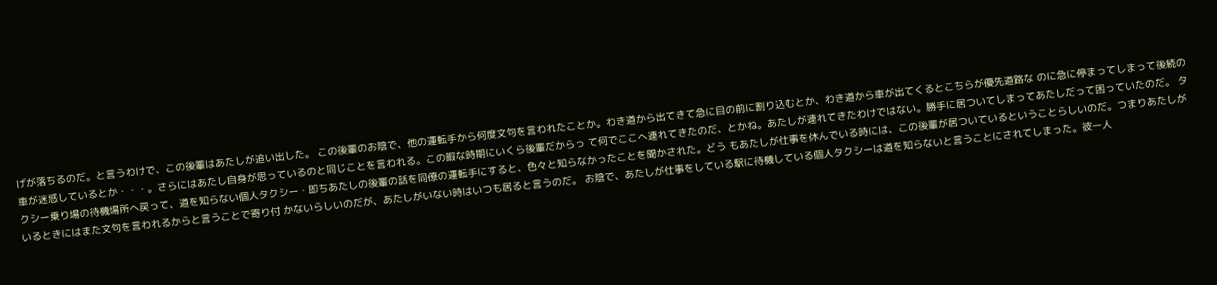げが落ちるのだ。と言うわけで、この後輩はあたしが追い出した。 この後輩のお陰で、他の運転手から何度文句を言われたことか。わき道から出てきて急に目の前に割り込むとか、わき道から車が出てくるとこちらが優先道路な のに急に停まってしまって後続の車が迷惑しているとか・・・。さらにはあたし自身が思っているのと同じことを言われる。この暇な時期にいくら後輩だからっ て何でここへ連れてきたのだ、とかね。あたしが連れてきたわけではない。勝手に居ついてしまってあたしだって困っていたのだ。 タクシー乗り場の待機場所へ戻って、道を知らない個人タクシー・即ちあたしの後輩の話を同僚の運転手にすると、色々と知らなかったことを聞かされた。どう もあたしが仕事を休んでいる時には、この後輩が居ついているということらしいのだ。つまりあたしがいるときにはまた文句を言われるからと言うことで寄り付 かないらしいのだが、あたしがいない時はいつも居ると言うのだ。 お陰で、あたしが仕事をしている駅に待機している個人タクシーは道を知らないと言うことにされてしまった。彼一人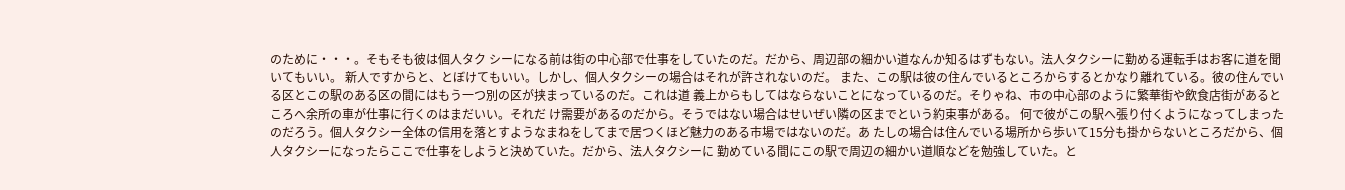のために・・・。そもそも彼は個人タク シーになる前は街の中心部で仕事をしていたのだ。だから、周辺部の細かい道なんか知るはずもない。法人タクシーに勤める運転手はお客に道を聞いてもいい。 新人ですからと、とぼけてもいい。しかし、個人タクシーの場合はそれが許されないのだ。 また、この駅は彼の住んでいるところからするとかなり離れている。彼の住んでいる区とこの駅のある区の間にはもう一つ別の区が挟まっているのだ。これは道 義上からもしてはならないことになっているのだ。そりゃね、市の中心部のように繁華街や飲食店街があるところへ余所の車が仕事に行くのはまだいい。それだ け需要があるのだから。そうではない場合はせいぜい隣の区までという約束事がある。 何で彼がこの駅へ張り付くようになってしまったのだろう。個人タクシー全体の信用を落とすようなまねをしてまで居つくほど魅力のある市場ではないのだ。あ たしの場合は住んでいる場所から歩いて15分も掛からないところだから、個人タクシーになったらここで仕事をしようと決めていた。だから、法人タクシーに 勤めている間にこの駅で周辺の細かい道順などを勉強していた。と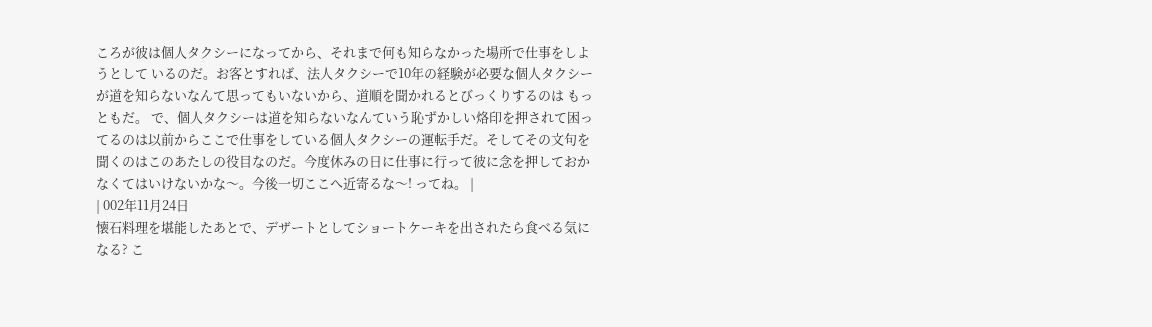ころが彼は個人タクシーになってから、それまで何も知らなかった場所で仕事をしようとして いるのだ。お客とすれば、法人タクシーで10年の経験が必要な個人タクシーが道を知らないなんて思ってもいないから、道順を聞かれるとびっくりするのは もっともだ。 で、個人タクシーは道を知らないなんていう恥ずかしい烙印を押されて困ってるのは以前からここで仕事をしている個人タクシーの運転手だ。そしてその文句を 聞くのはこのあたしの役目なのだ。今度休みの日に仕事に行って彼に念を押しておかなくてはいけないかな〜。今後一切ここへ近寄るな〜! ってね。 |
| 002年11月24日
懐石料理を堪能したあとで、デザートとしてショートケーキを出されたら食べる気になる? こ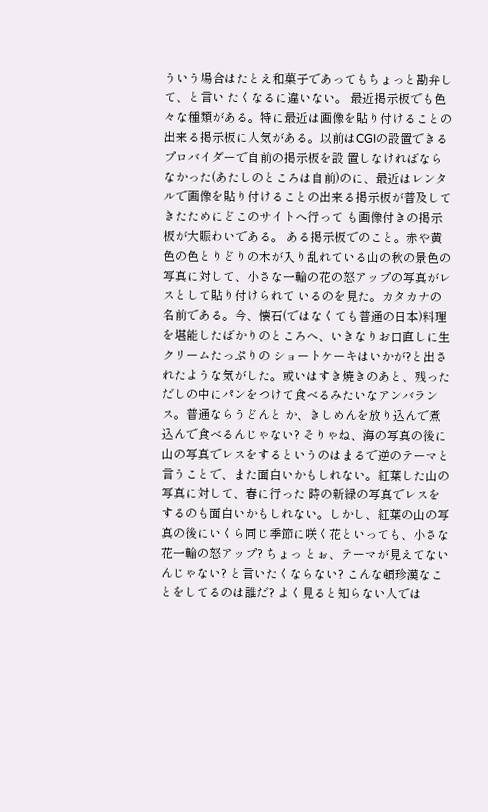ういう場合はたとえ和菓子であってもちょっと勘弁して、と言い たくなるに違いない。 最近掲示板でも色々な種類がある。特に最近は画像を貼り付けることの出来る掲示板に人気がある。以前はCGIの設置できるプロバイダーで自前の掲示板を設 置しなければならなかった(あたしのところは自前)のに、最近はレンタルで画像を貼り付けることの出来る掲示板が普及してきたためにどこのサイトへ行って も画像付きの掲示板が大賑わいである。 ある掲示板でのこと。赤や黄色の色とりどりの木が入り乱れている山の秋の景色の写真に対して、小さな一輪の花の怒アップの写真がレスとして貼り付けられて いるのを見た。カタカナの名前である。今、懐石(ではなくても普通の日本)料理を堪能したばかりのところへ、いきなりお口直しに生クリームたっぷりの ショートケーキはいかが?と出されたような気がした。或いはすき焼きのあと、残っただしの中にパンをつけて食べるみたいなアンバランス。普通ならうどんと か、きしめんを放り込んで煮込んで食べるんじゃない? そりゃね、海の写真の後に山の写真でレスをするというのはまるで逆のテーマと言うことで、また面白いかもしれない。紅葉した山の写真に対して、春に行った 時の新緑の写真でレスをするのも面白いかもしれない。しかし、紅葉の山の写真の後にいくら同じ季節に咲く花といっても、小さな花一輪の怒アップ? ちょっ とぉ、テーマが見えてないんじゃない? と言いたくならない? こんな頓珍漢なことをしてるのは誰だ? よく見ると知らない人では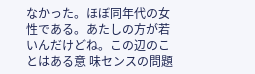なかった。ほぼ同年代の女性である。あたしの方が若いんだけどね。この辺のことはある意 味センスの問題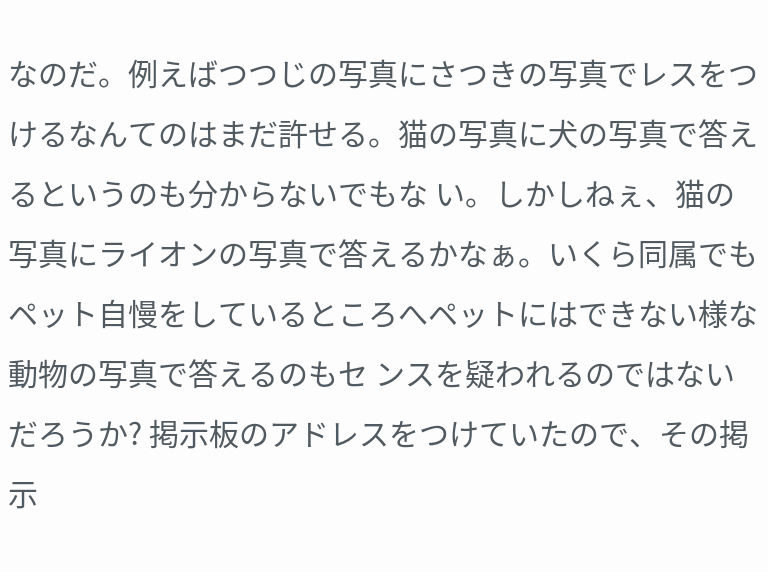なのだ。例えばつつじの写真にさつきの写真でレスをつけるなんてのはまだ許せる。猫の写真に犬の写真で答えるというのも分からないでもな い。しかしねぇ、猫の写真にライオンの写真で答えるかなぁ。いくら同属でもペット自慢をしているところへペットにはできない様な動物の写真で答えるのもセ ンスを疑われるのではないだろうか? 掲示板のアドレスをつけていたので、その掲示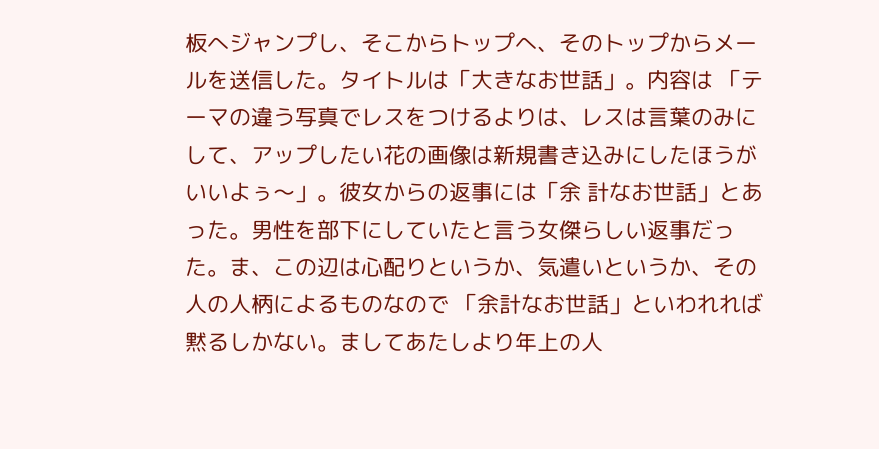板へジャンプし、そこからトップへ、そのトップからメールを送信した。タイトルは「大きなお世話」。内容は 「テーマの違う写真でレスをつけるよりは、レスは言葉のみにして、アップしたい花の画像は新規書き込みにしたほうがいいよぅ〜」。彼女からの返事には「余 計なお世話」とあった。男性を部下にしていたと言う女傑らしい返事だった。ま、この辺は心配りというか、気遣いというか、その人の人柄によるものなので 「余計なお世話」といわれれば黙るしかない。ましてあたしより年上の人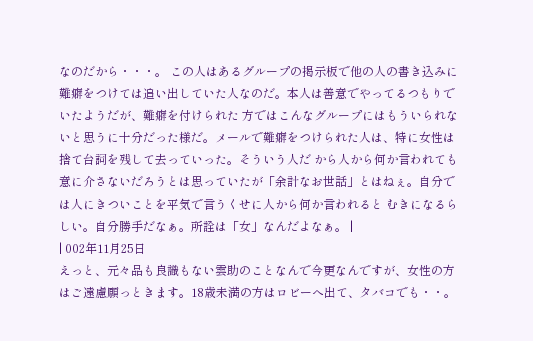なのだから・・・。 この人はあるグループの掲示板で他の人の書き込みに難癖をつけては追い出していた人なのだ。本人は善意でやってるつもりでいたようだが、難癖を付けられた 方ではこんなグループにはもういられないと思うに十分だった様だ。メールで難癖をつけられた人は、特に女性は捨て台詞を残して去っていった。そういう人だ から人から何か言われても意に介さないだろうとは思っていたが「余計なお世話」とはねぇ。自分では人にきついことを平気で言うくせに人から何か言われると むきになるらしい。自分勝手だなぁ。所詮は「女」なんだよなぁ。 |
| 002年11月25日
えっと、元々品も良識もない雲助のことなんで今更なんですが、女性の方はご遠慮願っときます。18歳未満の方はロビーへ出て、タバコでも・・。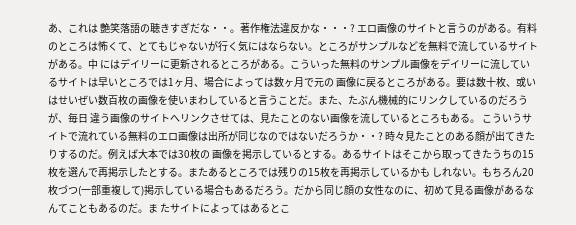あ、これは 艶笑落語の聴きすぎだな・・。著作権法違反かな・・・? エロ画像のサイトと言うのがある。有料のところは怖くて、とてもじゃないが行く気にはならない。ところがサンプルなどを無料で流しているサイトがある。中 にはデイリーに更新されるところがある。こういった無料のサンプル画像をデイリーに流しているサイトは早いところでは1ヶ月、場合によっては数ヶ月で元の 画像に戻るところがある。要は数十枚、或いはせいぜい数百枚の画像を使いまわしていると言うことだ。また、たぶん機械的にリンクしているのだろうが、毎日 違う画像のサイトへリンクさせては、見たことのない画像を流しているところもある。 こういうサイトで流れている無料のエロ画像は出所が同じなのではないだろうか・・? 時々見たことのある顔が出てきたりするのだ。例えば大本では30枚の 画像を掲示しているとする。あるサイトはそこから取ってきたうちの15枚を選んで再掲示したとする。またあるところでは残りの15枚を再掲示しているかも しれない。もちろん20枚づつ(一部重複して)掲示している場合もあるだろう。だから同じ顔の女性なのに、初めて見る画像があるなんてこともあるのだ。ま たサイトによってはあるとこ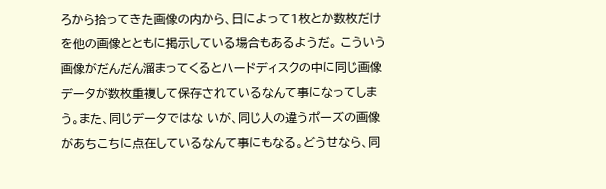ろから拾ってきた画像の内から、日によって1枚とか数枚だけを他の画像とともに掲示している場合もあるようだ。 こういう画像がだんだん溜まってくるとハードディスクの中に同じ画像データが数枚重複して保存されているなんて事になってしまう。また、同じデータではな いが、同じ人の違うポーズの画像があちこちに点在しているなんて事にもなる。どうせなら、同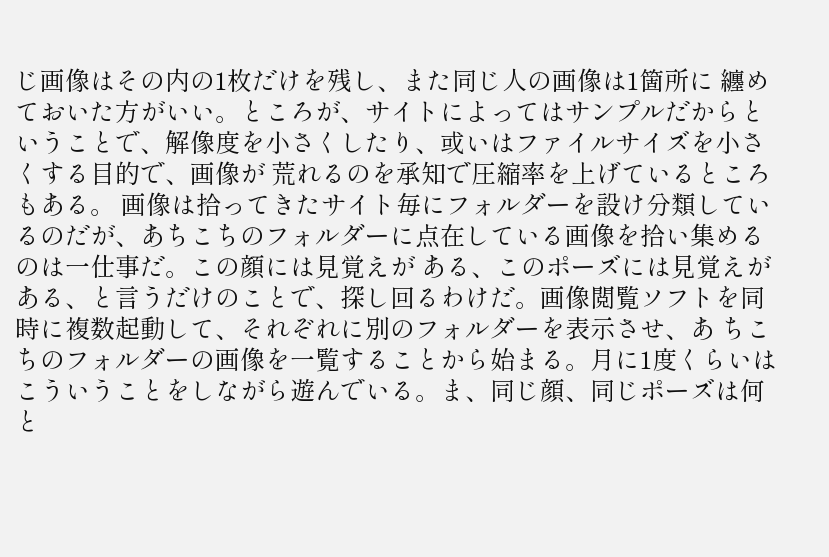じ画像はその内の1枚だけを残し、また同じ人の画像は1箇所に 纏めておいた方がいい。ところが、サイトによってはサンプルだからということで、解像度を小さくしたり、或いはファイルサイズを小さくする目的で、画像が 荒れるのを承知で圧縮率を上げているところもある。 画像は拾ってきたサイト毎にフォルダーを設け分類しているのだが、あちこちのフォルダーに点在している画像を拾い集めるのは一仕事だ。この顔には見覚えが ある、このポーズには見覚えがある、と言うだけのことで、探し回るわけだ。画像閲覧ソフトを同時に複数起動して、それぞれに別のフォルダーを表示させ、あ ちこちのフォルダーの画像を一覧することから始まる。月に1度くらいはこういうことをしながら遊んでいる。ま、同じ顔、同じポーズは何と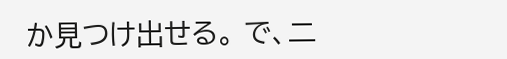か見つけ出せる。 で、二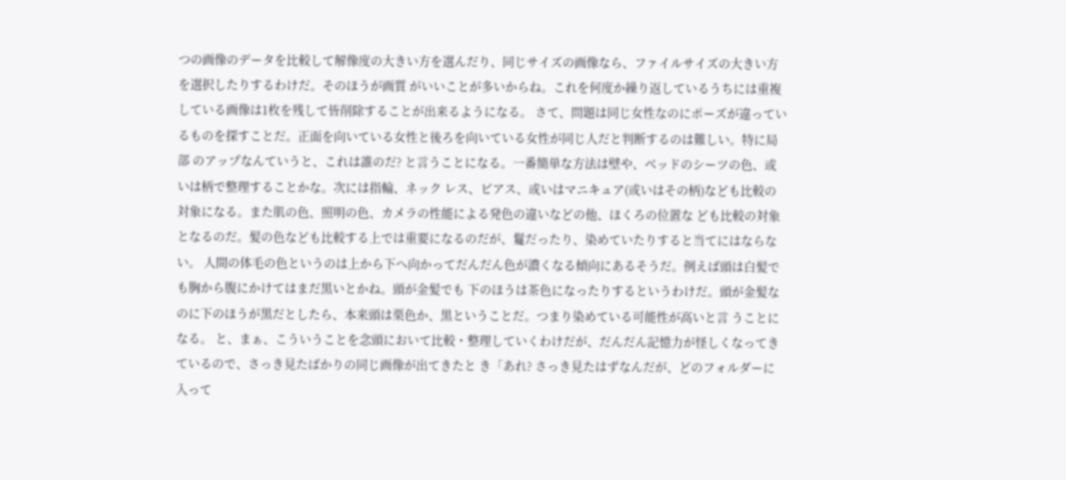つの画像のデータを比較して解像度の大きい方を選んだり、同じサイズの画像なら、ファイルサイズの大きい方を選択したりするわけだ。そのほうが画質 がいいことが多いからね。これを何度か繰り返しているうちには重複している画像は1枚を残して皆削除することが出来るようになる。 さて、問題は同じ女性なのにポーズが違っているものを探すことだ。正面を向いている女性と後ろを向いている女性が同じ人だと判断するのは難しい。特に局部 のアップなんていうと、これは誰のだ? と言うことになる。一番簡単な方法は壁や、ベッドのシーツの色、或いは柄で整理することかな。次には指輪、ネック レス、ピアス、或いはマニキュア(或いはその柄)なども比較の対象になる。また肌の色、照明の色、カメラの性能による発色の違いなどの他、ほくろの位置な ども比較の対象となるのだ。髪の色なども比較する上では重要になるのだが、鬘だったり、染めていたりすると当てにはならない。 人間の体毛の色というのは上から下へ向かってだんだん色が濃くなる傾向にあるそうだ。例えば頭は白髪でも胸から腹にかけてはまだ黒いとかね。頭が金髪でも 下のほうは茶色になったりするというわけだ。頭が金髪なのに下のほうが黒だとしたら、本来頭は栗色か、黒ということだ。つまり染めている可能性が高いと言 うことになる。 と、まぁ、こういうことを念頭において比較・整理していくわけだが、だんだん記憶力が怪しくなってきているので、さっき見たばかりの同じ画像が出てきたと き「あれ? さっき見たはずなんだが、どのフォルダーに入って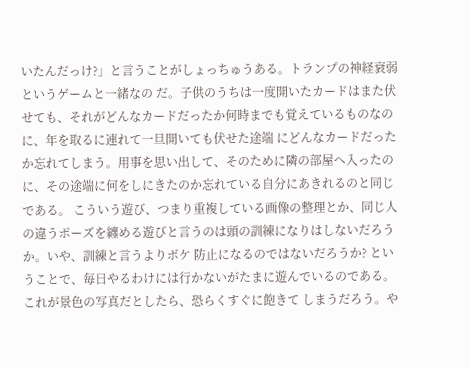いたんだっけ?」と言うことがしょっちゅうある。トランプの神経衰弱というゲームと一緒なの だ。子供のうちは一度開いたカードはまた伏せても、それがどんなカードだったか何時までも覚えているものなのに、年を取るに連れて一旦開いても伏せた途端 にどんなカードだったか忘れてしまう。用事を思い出して、そのために隣の部屋へ入ったのに、その途端に何をしにきたのか忘れている自分にあきれるのと同じ である。 こういう遊び、つまり重複している画像の整理とか、同じ人の違うポーズを纏める遊びと言うのは頭の訓練になりはしないだろうか。いや、訓練と言うよりボケ 防止になるのではないだろうか? ということで、毎日やるわけには行かないがたまに遊んでいるのである。これが景色の写真だとしたら、恐らくすぐに飽きて しまうだろう。や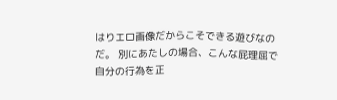はりエロ画像だからこそできる遊びなのだ。 別にあたしの場合、こんな屁理屈で自分の行為を正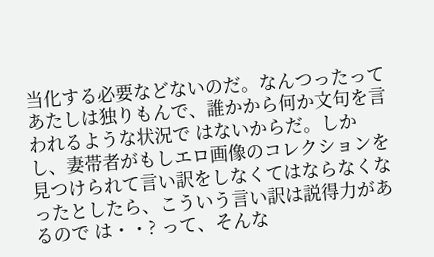当化する必要などないのだ。なんつったってあたしは独りもんで、誰かから何か文句を言われるような状況で はないからだ。しかし、妻帯者がもしエロ画像のコレクションを見つけられて言い訳をしなくてはならなくなったとしたら、こういう言い訳は説得力があるので は・・? って、そんな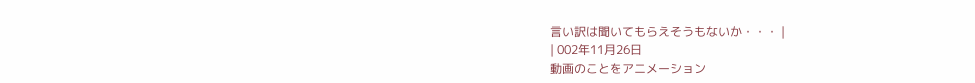言い訳は聞いてもらえそうもないか・・・ |
| 002年11月26日
動画のことをアニメーション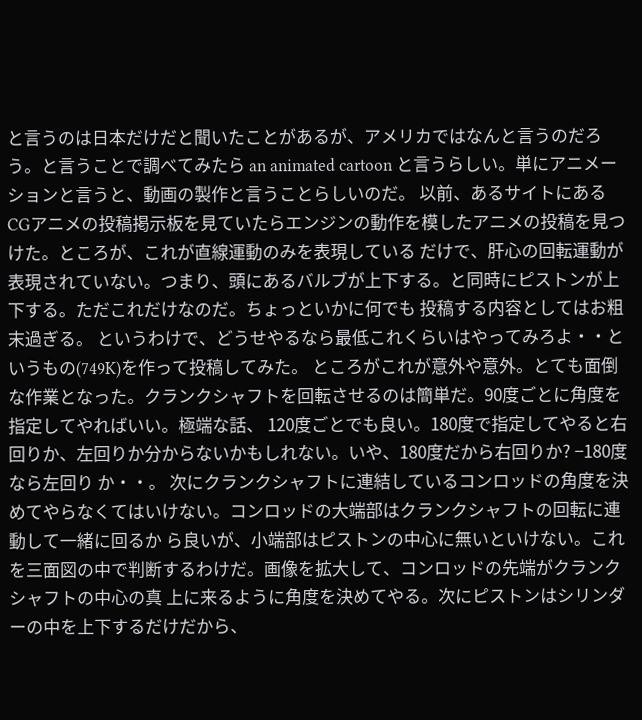と言うのは日本だけだと聞いたことがあるが、アメリカではなんと言うのだろう。と言うことで調べてみたら an animated cartoon と言うらしい。単にアニメーションと言うと、動画の製作と言うことらしいのだ。 以前、あるサイトにあるCGアニメの投稿掲示板を見ていたらエンジンの動作を模したアニメの投稿を見つけた。ところが、これが直線運動のみを表現している だけで、肝心の回転運動が表現されていない。つまり、頭にあるバルブが上下する。と同時にピストンが上下する。ただこれだけなのだ。ちょっといかに何でも 投稿する内容としてはお粗末過ぎる。 というわけで、どうせやるなら最低これくらいはやってみろよ・・というもの(749K)を作って投稿してみた。 ところがこれが意外や意外。とても面倒な作業となった。クランクシャフトを回転させるのは簡単だ。90度ごとに角度を指定してやればいい。極端な話、 120度ごとでも良い。180度で指定してやると右回りか、左回りか分からないかもしれない。いや、180度だから右回りか? −180度なら左回り か・・。 次にクランクシャフトに連結しているコンロッドの角度を決めてやらなくてはいけない。コンロッドの大端部はクランクシャフトの回転に連動して一緒に回るか ら良いが、小端部はピストンの中心に無いといけない。これを三面図の中で判断するわけだ。画像を拡大して、コンロッドの先端がクランクシャフトの中心の真 上に来るように角度を決めてやる。次にピストンはシリンダーの中を上下するだけだから、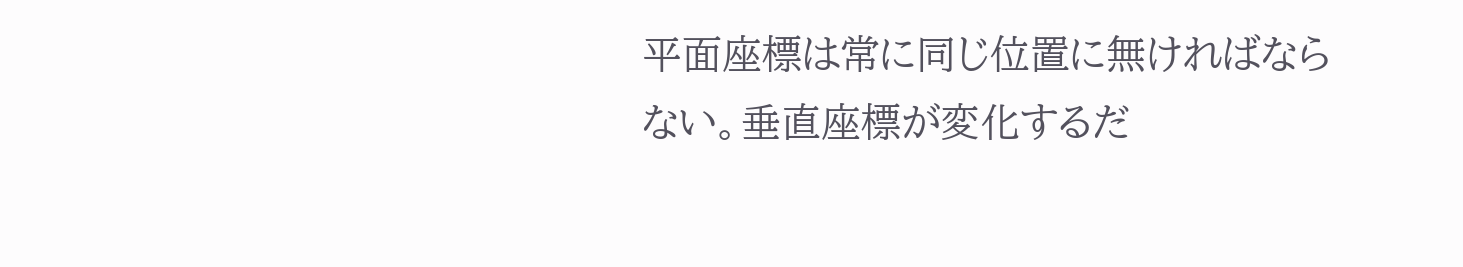平面座標は常に同じ位置に無ければならない。垂直座標が変化するだ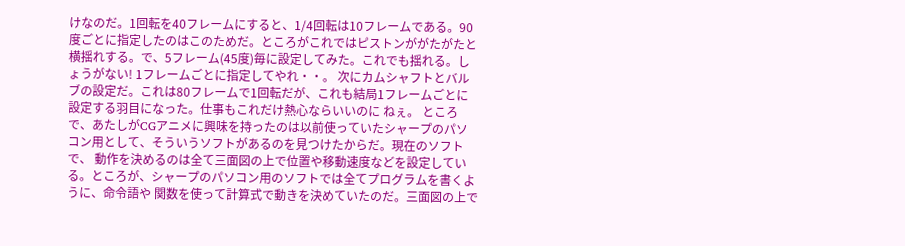けなのだ。1回転を40フレームにすると、1/4回転は10フレームである。90度ごとに指定したのはこのためだ。ところがこれではピストンががたがたと 横揺れする。で、5フレーム(45度)毎に設定してみた。これでも揺れる。しょうがない! 1フレームごとに指定してやれ・・。 次にカムシャフトとバルブの設定だ。これは80フレームで1回転だが、これも結局1フレームごとに設定する羽目になった。仕事もこれだけ熱心ならいいのに ねぇ。 ところで、あたしがCGアニメに興味を持ったのは以前使っていたシャープのパソコン用として、そういうソフトがあるのを見つけたからだ。現在のソフトで、 動作を決めるのは全て三面図の上で位置や移動速度などを設定している。ところが、シャープのパソコン用のソフトでは全てプログラムを書くように、命令語や 関数を使って計算式で動きを決めていたのだ。三面図の上で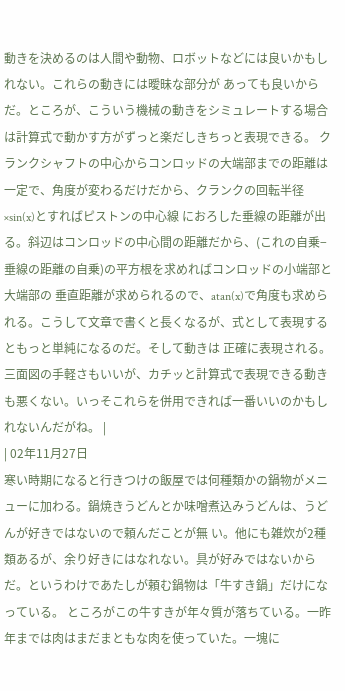動きを決めるのは人間や動物、ロボットなどには良いかもしれない。これらの動きには曖昧な部分が あっても良いからだ。ところが、こういう機械の動きをシミュレートする場合は計算式で動かす方がずっと楽だしきちっと表現できる。 クランクシャフトの中心からコンロッドの大端部までの距離は一定で、角度が変わるだけだから、クランクの回転半径×sin(x)とすればピストンの中心線 におろした垂線の距離が出る。斜辺はコンロッドの中心間の距離だから、(これの自乗−垂線の距離の自乗)の平方根を求めればコンロッドの小端部と大端部の 垂直距離が求められるので、atan(x)で角度も求められる。こうして文章で書くと長くなるが、式として表現するともっと単純になるのだ。そして動きは 正確に表現される。 三面図の手軽さもいいが、カチッと計算式で表現できる動きも悪くない。いっそこれらを併用できれば一番いいのかもしれないんだがね。 |
| 02年11月27日
寒い時期になると行きつけの飯屋では何種類かの鍋物がメニューに加わる。鍋焼きうどんとか味噌煮込みうどんは、うどんが好きではないので頼んだことが無 い。他にも雑炊が2種類あるが、余り好きにはなれない。具が好みではないからだ。というわけであたしが頼む鍋物は「牛すき鍋」だけになっている。 ところがこの牛すきが年々質が落ちている。一昨年までは肉はまだまともな肉を使っていた。一塊に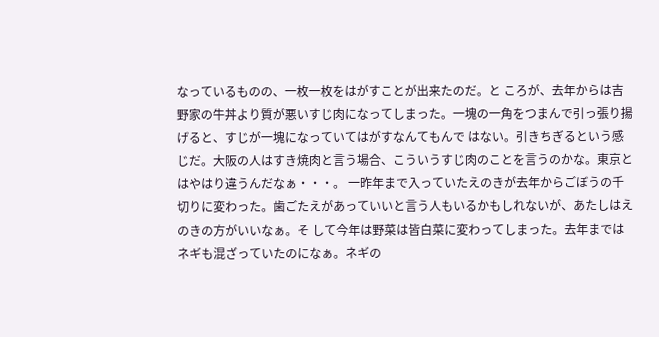なっているものの、一枚一枚をはがすことが出来たのだ。と ころが、去年からは吉野家の牛丼より質が悪いすじ肉になってしまった。一塊の一角をつまんで引っ張り揚げると、すじが一塊になっていてはがすなんてもんで はない。引きちぎるという感じだ。大阪の人はすき焼肉と言う場合、こういうすじ肉のことを言うのかな。東京とはやはり違うんだなぁ・・・。 一昨年まで入っていたえのきが去年からごぼうの千切りに変わった。歯ごたえがあっていいと言う人もいるかもしれないが、あたしはえのきの方がいいなぁ。そ して今年は野菜は皆白菜に変わってしまった。去年まではネギも混ざっていたのになぁ。ネギの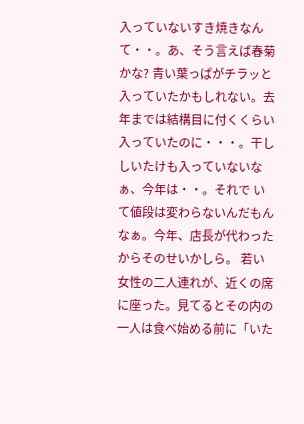入っていないすき焼きなんて・・。あ、そう言えば春菊かな? 青い葉っぱがチラッと入っていたかもしれない。去年までは結構目に付くくらい入っていたのに・・・。干ししいたけも入っていないなぁ、今年は・・。それで いて値段は変わらないんだもんなぁ。今年、店長が代わったからそのせいかしら。 若い女性の二人連れが、近くの席に座った。見てるとその内の一人は食べ始める前に「いた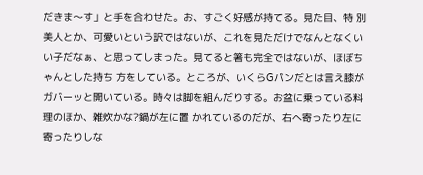だきま〜す」と手を合わせた。お、すごく好感が持てる。見た目、特 別美人とか、可愛いという訳ではないが、これを見ただけでなんとなくいい子だなぁ、と思ってしまった。見てると箸も完全ではないが、ほぼちゃんとした持ち 方をしている。ところが、いくらGパンだとは言え膝がガバーッと開いている。時々は脚を組んだりする。お盆に乗っている料理のほか、雑炊かな?鍋が左に置 かれているのだが、右へ寄ったり左に寄ったりしな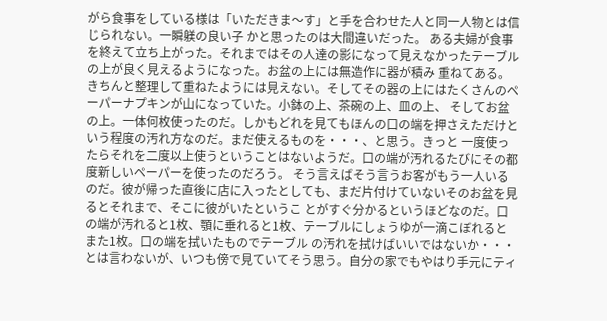がら食事をしている様は「いただきま〜す」と手を合わせた人と同一人物とは信じられない。一瞬躾の良い子 かと思ったのは大間違いだった。 ある夫婦が食事を終えて立ち上がった。それまではその人達の影になって見えなかったテーブルの上が良く見えるようになった。お盆の上には無造作に器が積み 重ねてある。きちんと整理して重ねたようには見えない。そしてその器の上にはたくさんのペーパーナプキンが山になっていた。小鉢の上、茶碗の上、皿の上、 そしてお盆の上。一体何枚使ったのだ。しかもどれを見てもほんの口の端を押さえただけという程度の汚れ方なのだ。まだ使えるものを・・・、と思う。きっと 一度使ったらそれを二度以上使うということはないようだ。口の端が汚れるたびにその都度新しいペーパーを使ったのだろう。 そう言えばそう言うお客がもう一人いるのだ。彼が帰った直後に店に入ったとしても、まだ片付けていないそのお盆を見るとそれまで、そこに彼がいたというこ とがすぐ分かるというほどなのだ。口の端が汚れると1枚、顎に垂れると1枚、テーブルにしょうゆが一滴こぼれるとまた1枚。口の端を拭いたものでテーブル の汚れを拭けばいいではないか・・・とは言わないが、いつも傍で見ていてそう思う。自分の家でもやはり手元にティ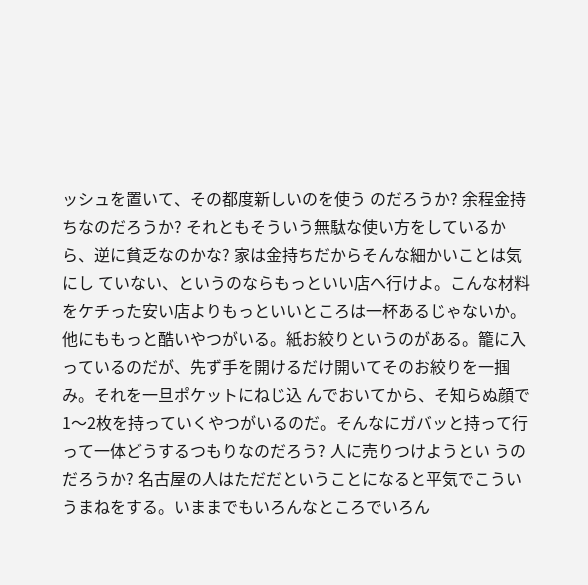ッシュを置いて、その都度新しいのを使う のだろうか? 余程金持ちなのだろうか? それともそういう無駄な使い方をしているから、逆に貧乏なのかな? 家は金持ちだからそんな細かいことは気にし ていない、というのならもっといい店へ行けよ。こんな材料をケチった安い店よりもっといいところは一杯あるじゃないか。 他にももっと酷いやつがいる。紙お絞りというのがある。籠に入っているのだが、先ず手を開けるだけ開いてそのお絞りを一掴み。それを一旦ポケットにねじ込 んでおいてから、そ知らぬ顔で1〜2枚を持っていくやつがいるのだ。そんなにガバッと持って行って一体どうするつもりなのだろう? 人に売りつけようとい うのだろうか? 名古屋の人はただだということになると平気でこういうまねをする。いままでもいろんなところでいろん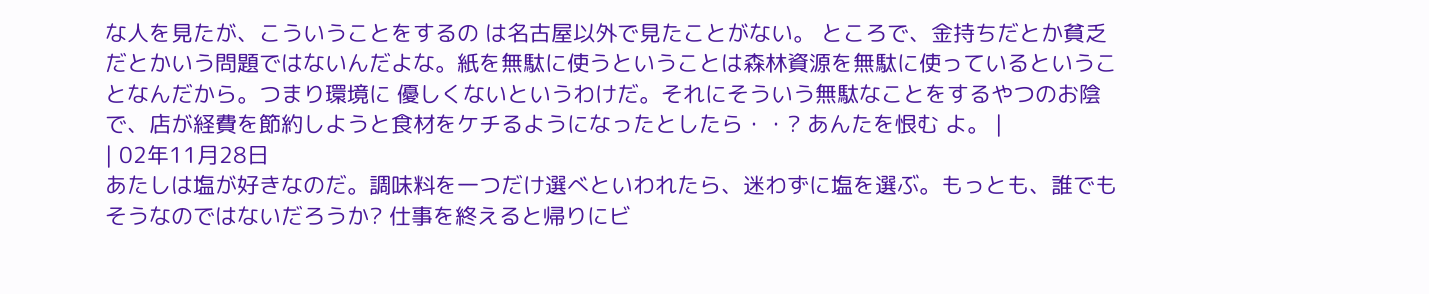な人を見たが、こういうことをするの は名古屋以外で見たことがない。 ところで、金持ちだとか貧乏だとかいう問題ではないんだよな。紙を無駄に使うということは森林資源を無駄に使っているということなんだから。つまり環境に 優しくないというわけだ。それにそういう無駄なことをするやつのお陰で、店が経費を節約しようと食材をケチるようになったとしたら・・? あんたを恨む よ。 |
| 02年11月28日
あたしは塩が好きなのだ。調味料を一つだけ選べといわれたら、迷わずに塩を選ぶ。もっとも、誰でもそうなのではないだろうか? 仕事を終えると帰りにビ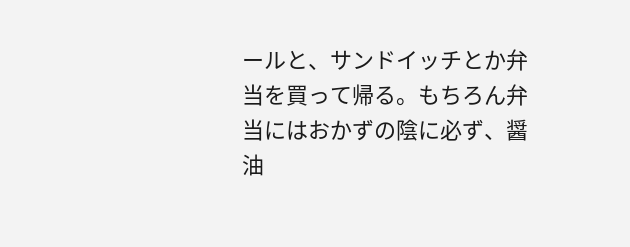ールと、サンドイッチとか弁当を買って帰る。もちろん弁当にはおかずの陰に必ず、醤油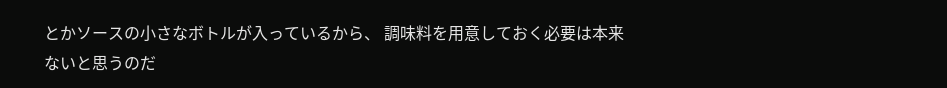とかソースの小さなボトルが入っているから、 調味料を用意しておく必要は本来ないと思うのだ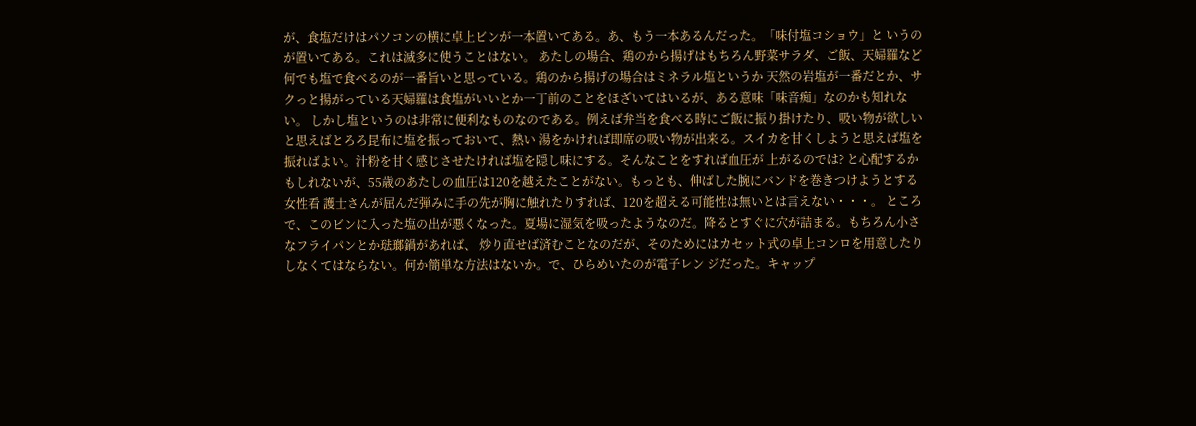が、食塩だけはパソコンの横に卓上ビンが一本置いてある。あ、もう一本あるんだった。「味付塩コショウ」と いうのが置いてある。これは滅多に使うことはない。 あたしの場合、鶏のから揚げはもちろん野菜サラダ、ご飯、天婦羅など何でも塩で食べるのが一番旨いと思っている。鶏のから揚げの場合はミネラル塩というか 天然の岩塩が一番だとか、サクっと揚がっている天婦羅は食塩がいいとか一丁前のことをほざいてはいるが、ある意味「味音痴」なのかも知れない。 しかし塩というのは非常に便利なものなのである。例えば弁当を食べる時にご飯に振り掛けたり、吸い物が欲しいと思えばとろろ昆布に塩を振っておいて、熱い 湯をかければ即席の吸い物が出来る。スイカを甘くしようと思えば塩を振ればよい。汁粉を甘く感じさせたければ塩を隠し味にする。そんなことをすれば血圧が 上がるのでは? と心配するかもしれないが、55歳のあたしの血圧は120を越えたことがない。もっとも、伸ばした腕にバンドを巻きつけようとする女性看 護士さんが屈んだ弾みに手の先が胸に触れたりすれば、120を超える可能性は無いとは言えない・・・。 ところで、このビンに入った塩の出が悪くなった。夏場に湿気を吸ったようなのだ。降るとすぐに穴が詰まる。もちろん小さなフライパンとか琺瑯鍋があれば、 炒り直せば済むことなのだが、そのためにはカセット式の卓上コンロを用意したりしなくてはならない。何か簡単な方法はないか。で、ひらめいたのが電子レン ジだった。キャップ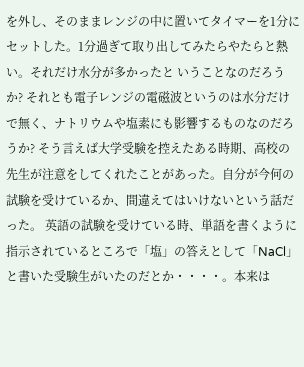を外し、そのままレンジの中に置いてタイマーを1分にセットした。1分過ぎて取り出してみたらやたらと熱い。それだけ水分が多かったと いうことなのだろうか? それとも電子レンジの電磁波というのは水分だけで無く、ナトリウムや塩素にも影響するものなのだろうか? そう言えば大学受験を控えたある時期、高校の先生が注意をしてくれたことがあった。自分が今何の試験を受けているか、間違えてはいけないという話だった。 英語の試験を受けている時、単語を書くように指示されているところで「塩」の答えとして「NaCl」と書いた受験生がいたのだとか・・・・。本来は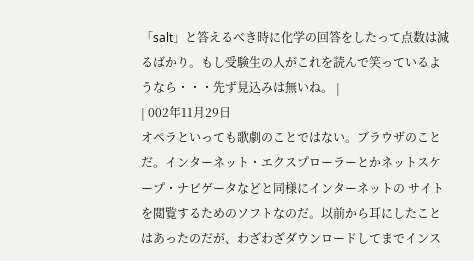「salt」と答えるべき時に化学の回答をしたって点数は減るばかり。もし受験生の人がこれを読んで笑っているようなら・・・先ず見込みは無いね。 |
| 002年11月29日
オペラといっても歌劇のことではない。ブラウザのことだ。インターネット・エクスプローラーとかネットスケープ・ナビゲータなどと同様にインターネットの サイトを閲覧するためのソフトなのだ。以前から耳にしたことはあったのだが、わざわざダウンロードしてまでインス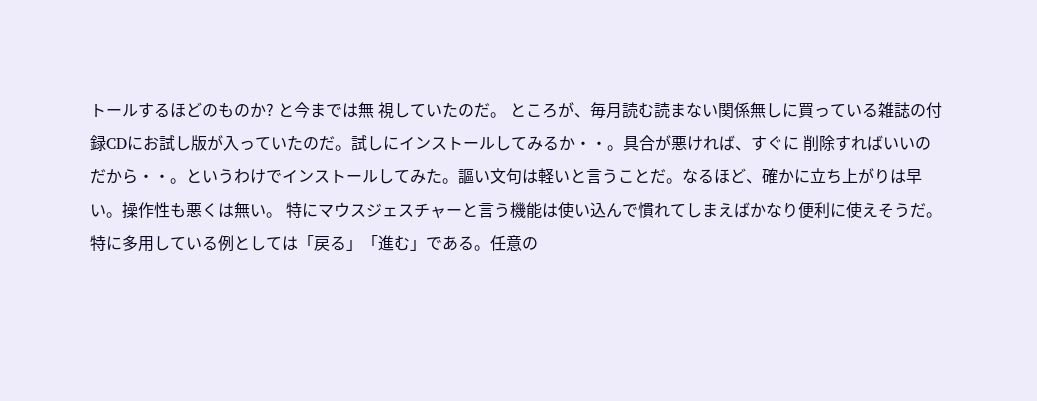トールするほどのものか? と今までは無 視していたのだ。 ところが、毎月読む読まない関係無しに買っている雑誌の付録CDにお試し版が入っていたのだ。試しにインストールしてみるか・・。具合が悪ければ、すぐに 削除すればいいのだから・・。というわけでインストールしてみた。謳い文句は軽いと言うことだ。なるほど、確かに立ち上がりは早い。操作性も悪くは無い。 特にマウスジェスチャーと言う機能は使い込んで慣れてしまえばかなり便利に使えそうだ。特に多用している例としては「戻る」「進む」である。任意の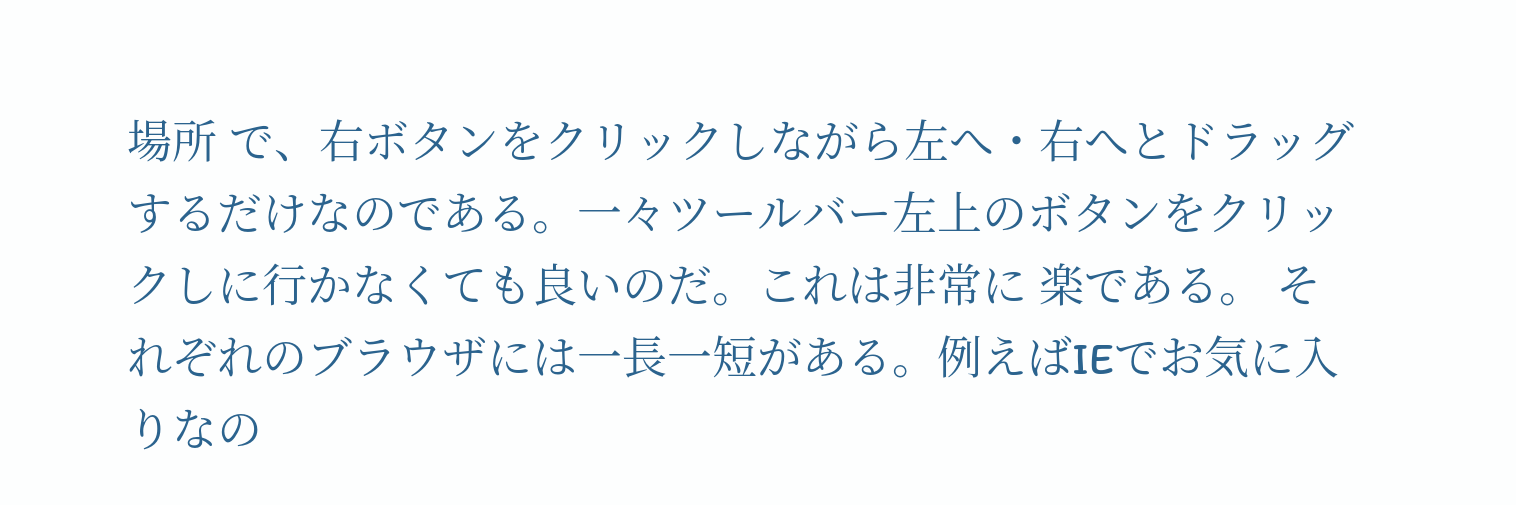場所 で、右ボタンをクリックしながら左へ・右へとドラッグするだけなのである。一々ツールバー左上のボタンをクリックしに行かなくても良いのだ。これは非常に 楽である。 それぞれのブラウザには一長一短がある。例えばIEでお気に入りなの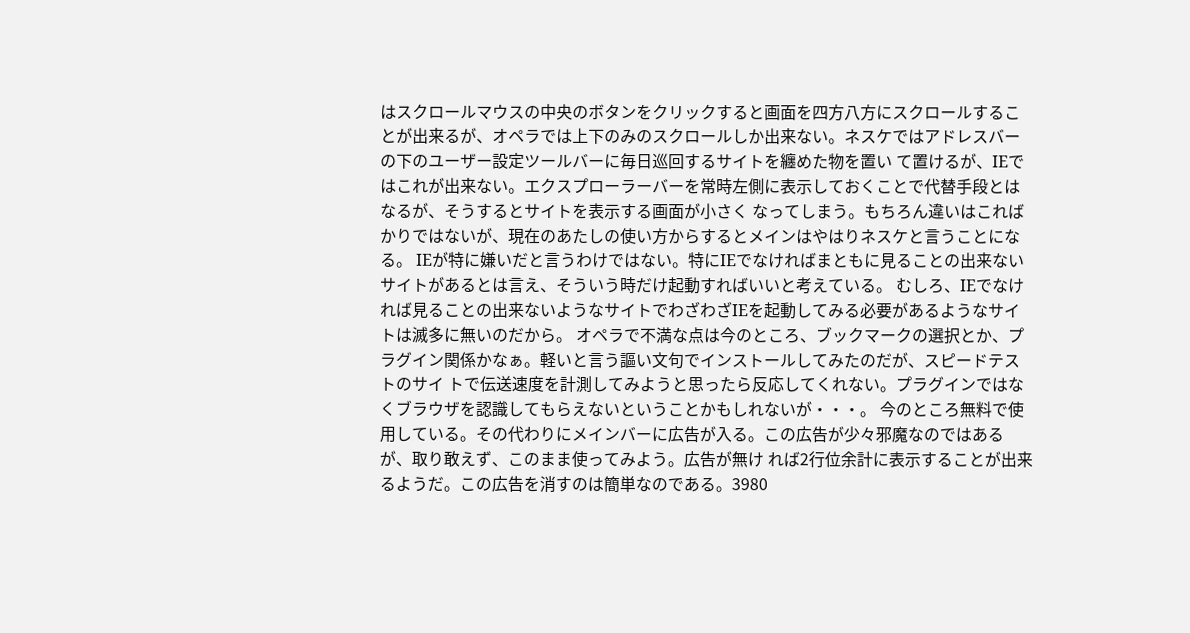はスクロールマウスの中央のボタンをクリックすると画面を四方八方にスクロールするこ とが出来るが、オペラでは上下のみのスクロールしか出来ない。ネスケではアドレスバーの下のユーザー設定ツールバーに毎日巡回するサイトを纏めた物を置い て置けるが、IEではこれが出来ない。エクスプローラーバーを常時左側に表示しておくことで代替手段とはなるが、そうするとサイトを表示する画面が小さく なってしまう。もちろん違いはこればかりではないが、現在のあたしの使い方からするとメインはやはりネスケと言うことになる。 IEが特に嫌いだと言うわけではない。特にIEでなければまともに見ることの出来ないサイトがあるとは言え、そういう時だけ起動すればいいと考えている。 むしろ、IEでなければ見ることの出来ないようなサイトでわざわざIEを起動してみる必要があるようなサイトは滅多に無いのだから。 オペラで不満な点は今のところ、ブックマークの選択とか、プラグイン関係かなぁ。軽いと言う謳い文句でインストールしてみたのだが、スピードテストのサイ トで伝送速度を計測してみようと思ったら反応してくれない。プラグインではなくブラウザを認識してもらえないということかもしれないが・・・。 今のところ無料で使用している。その代わりにメインバーに広告が入る。この広告が少々邪魔なのではあるが、取り敢えず、このまま使ってみよう。広告が無け れば2行位余計に表示することが出来るようだ。この広告を消すのは簡単なのである。3980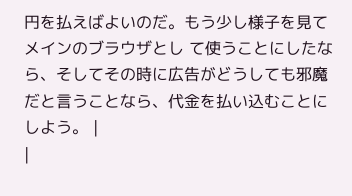円を払えばよいのだ。もう少し様子を見てメインのブラウザとし て使うことにしたなら、そしてその時に広告がどうしても邪魔だと言うことなら、代金を払い込むことにしよう。 |
|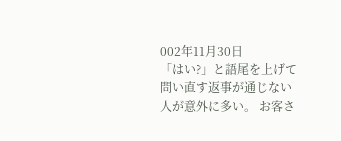002年11月30日
「はい?」と語尾を上げて問い直す返事が通じない人が意外に多い。 お客さ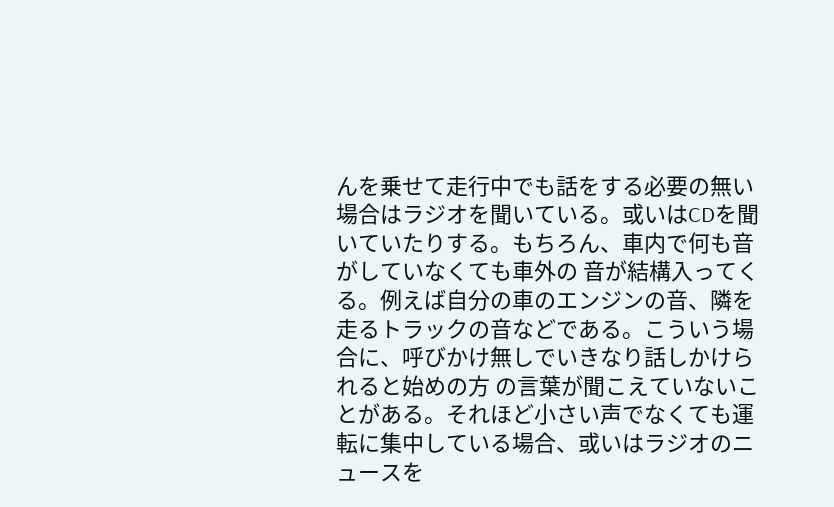んを乗せて走行中でも話をする必要の無い場合はラジオを聞いている。或いはCDを聞いていたりする。もちろん、車内で何も音がしていなくても車外の 音が結構入ってくる。例えば自分の車のエンジンの音、隣を走るトラックの音などである。こういう場合に、呼びかけ無しでいきなり話しかけられると始めの方 の言葉が聞こえていないことがある。それほど小さい声でなくても運転に集中している場合、或いはラジオのニュースを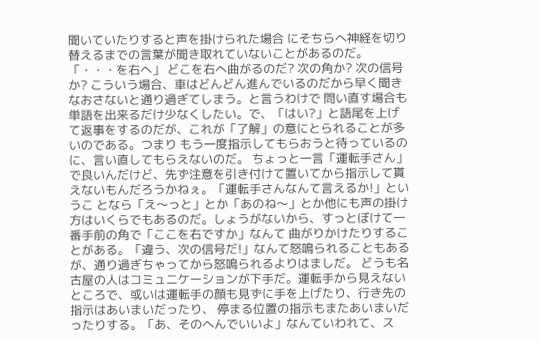聞いていたりすると声を掛けられた場合 にそちらへ神経を切り替えるまでの言葉が聞き取れていないことがあるのだ。 「・・・を右へ」 どこを右へ曲がるのだ? 次の角か? 次の信号か? こういう場合、車はどんどん進んでいるのだから早く聞きなおさないと通り過ぎてしまう。と言うわけで 問い直す場合も単語を出来るだけ少なくしたい。で、「はい?」と語尾を上げて返事をするのだが、これが「了解」の意にとられることが多いのである。つまり もう一度指示してもらおうと待っているのに、言い直してもらえないのだ。 ちょっと一言「運転手さん」で良いんだけど、先ず注意を引き付けて置いてから指示して貰えないもんだろうかねぇ。「運転手さんなんて言えるか!」というこ となら「え〜っと」とか「あのね〜」とか他にも声の掛け方はいくらでもあるのだ。しょうがないから、すっとぼけて一番手前の角で「ここを右ですか」なんて 曲がりかけたりすることがある。「違う、次の信号だ!」なんて怒鳴られることもあるが、通り過ぎちゃってから怒鳴られるよりはましだ。 どうも名古屋の人はコミュニケーションが下手だ。運転手から見えないところで、或いは運転手の顔も見ずに手を上げたり、行き先の指示はあいまいだったり、 停まる位置の指示もまたあいまいだったりする。「あ、そのへんでいいよ」なんていわれて、ス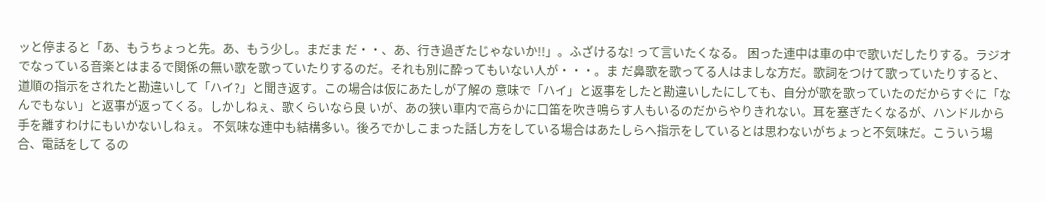ッと停まると「あ、もうちょっと先。あ、もう少し。まだま だ・・、あ、行き過ぎたじゃないか!!」。ふざけるな! って言いたくなる。 困った連中は車の中で歌いだしたりする。ラジオでなっている音楽とはまるで関係の無い歌を歌っていたりするのだ。それも別に酔ってもいない人が・・・。ま だ鼻歌を歌ってる人はましな方だ。歌詞をつけて歌っていたりすると、道順の指示をされたと勘違いして「ハイ?」と聞き返す。この場合は仮にあたしが了解の 意味で「ハイ」と返事をしたと勘違いしたにしても、自分が歌を歌っていたのだからすぐに「なんでもない」と返事が返ってくる。しかしねぇ、歌くらいなら良 いが、あの狭い車内で高らかに口笛を吹き鳴らす人もいるのだからやりきれない。耳を塞ぎたくなるが、ハンドルから手を離すわけにもいかないしねぇ。 不気味な連中も結構多い。後ろでかしこまった話し方をしている場合はあたしらへ指示をしているとは思わないがちょっと不気味だ。こういう場合、電話をして るの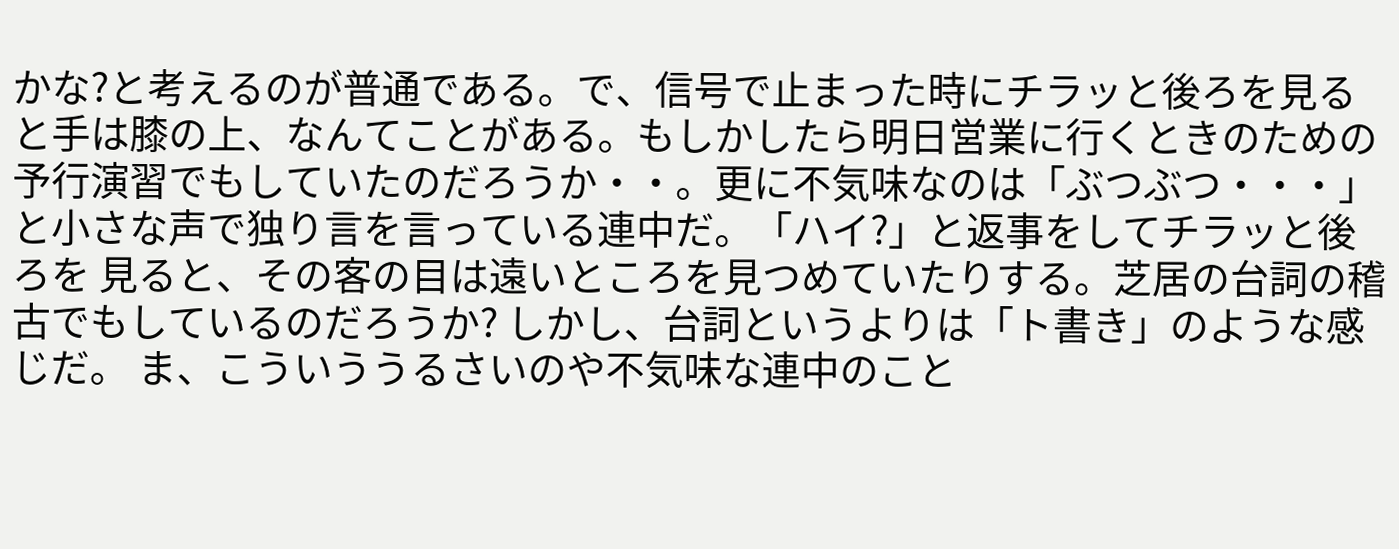かな?と考えるのが普通である。で、信号で止まった時にチラッと後ろを見ると手は膝の上、なんてことがある。もしかしたら明日営業に行くときのための 予行演習でもしていたのだろうか・・。更に不気味なのは「ぶつぶつ・・・」と小さな声で独り言を言っている連中だ。「ハイ?」と返事をしてチラッと後ろを 見ると、その客の目は遠いところを見つめていたりする。芝居の台詞の稽古でもしているのだろうか? しかし、台詞というよりは「ト書き」のような感じだ。 ま、こういううるさいのや不気味な連中のこと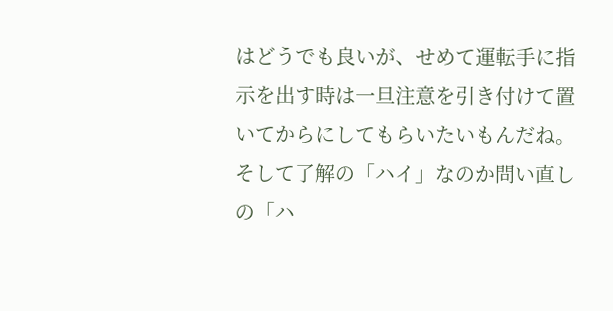はどうでも良いが、せめて運転手に指示を出す時は一旦注意を引き付けて置いてからにしてもらいたいもんだね。 そして了解の「ハイ」なのか問い直しの「ハ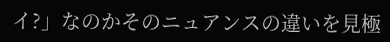イ?」なのかそのニュアンスの違いを見極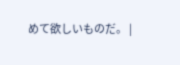めて欲しいものだ。 |